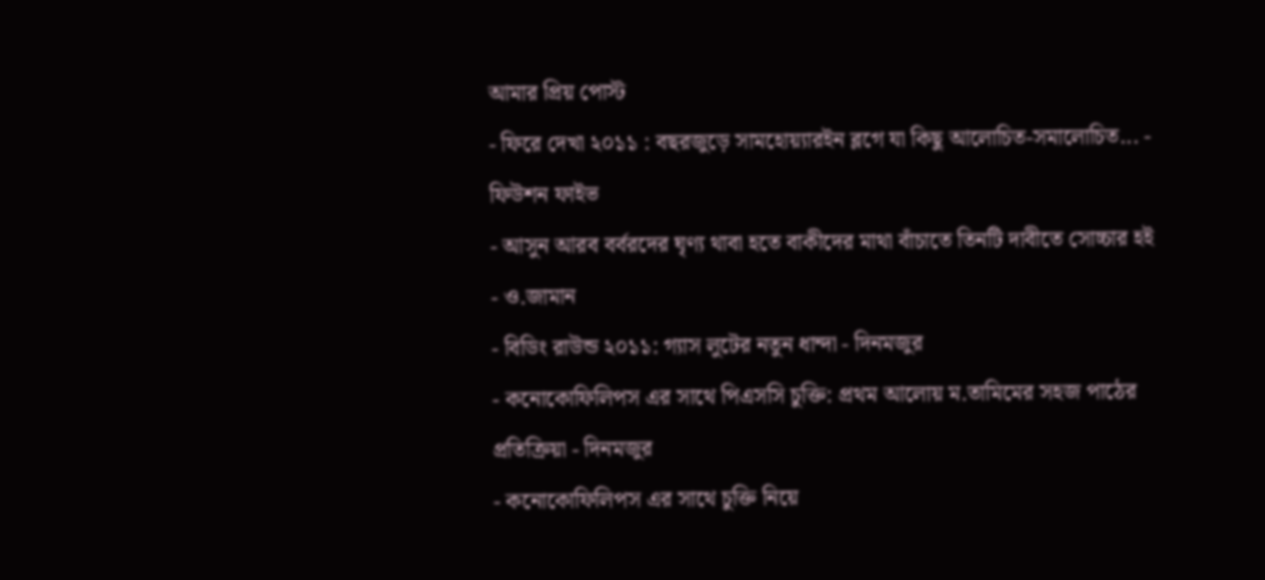আমার প্রিয় পোস্ট
- ফিরে দেখা ২০১১ : বছরজুড়ে সামহোয়্যারইন ব্লগে যা কিছু আলোচিত-সমালোচিত... - ফিউশন ফাইভ
- আসুন আরব বর্বরদের ঘৃণ্য থাবা হতে বাকীদের মাথা বাঁচাতে তিনটি দাবীতে সোচ্চার হই - ও.জামান
- বিডিং রাউন্ড ২০১১: গ্যাস লুটের নতুন ধান্দা - দিনমজুর
- কনোকোফিলিপস এর সাথে পিএসসি চুক্তি: প্রথম আলোয় ম.তামিমের সহজ পাঠের প্রতিক্রিয়া - দিনমজুর
- কনোকোফিলিপস এর সাথে চুক্তি নিয়ে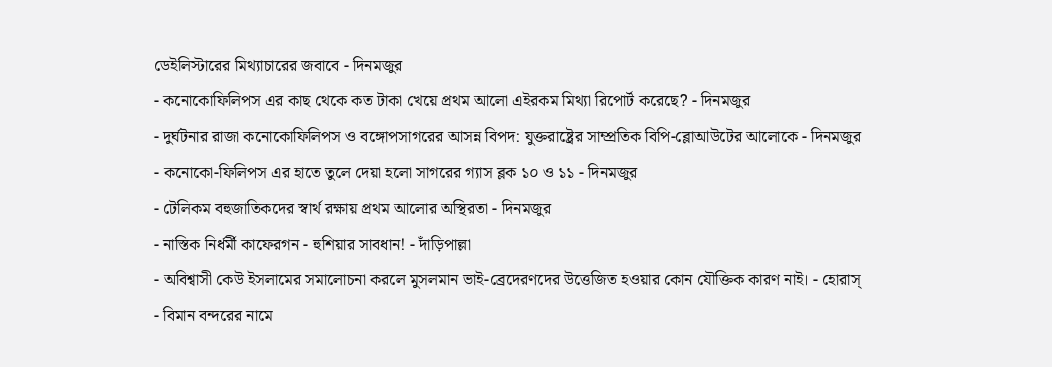ডেইলিস্টারের মিথ্যাচারের জবাবে - দিনমজুর
- কনোকোফিলিপস এর কাছ থেকে কত টাকা খেয়ে প্রথম আলো এইরকম মিথ্যা রিপোর্ট করেছে? - দিনমজুর
- দুর্ঘটনার রাজা কনোকোফিলিপস ও বঙ্গোপসাগরের আসন্ন বিপদ: যুক্তরাষ্ট্রের সাম্প্রতিক বিপি-ব্লোআউটের আলোকে - দিনমজুর
- কনোকো-ফিলিপস এর হাতে তুলে দেয়া হলো সাগরের গ্যাস ব্লক ১০ ও ১১ - দিনমজুর
- টেলিকম বহুজাতিকদের স্বার্থ রক্ষায় প্রথম আলোর অস্থিরতা - দিনমজুর
- নাস্তিক নির্ধর্মী কাফেরগন - হুশিয়ার সাবধান! - দাঁড়িপাল্লা
- অবিশ্বাসী কেউ ইসলামের সমালোচনা করলে মুসলমান ভাই-ব্রেদেরণদের উত্তেজিত হওয়ার কোন যৌক্তিক কারণ নাই। - হোরাস্
- বিমান বন্দরের নামে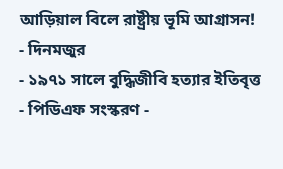আড়িয়াল বিলে রাষ্ট্রীয় ভূমি আগ্রাসন! - দিনমজুর
- ১৯৭১ সালে বুদ্ধিজীবি হত্যার ইতিবৃত্ত - পিডিএফ সংস্করণ -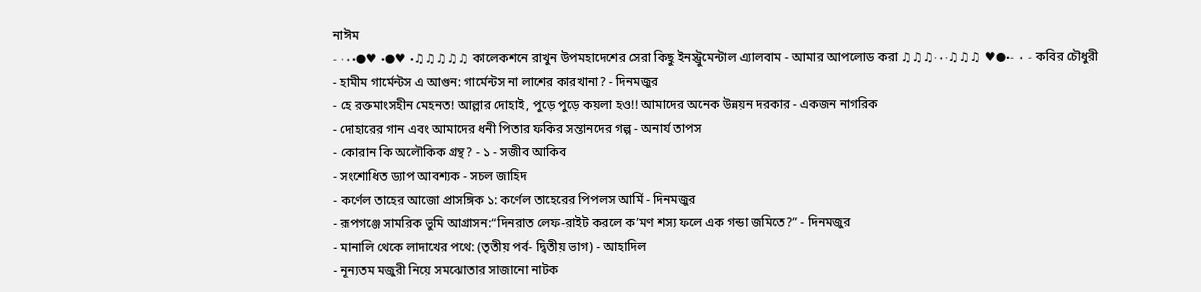নাঈম
- ·٠•●♥ •●♥ •♫♫♫♫♫ কালেকশনে রাখুন উপমহাদেশের সেরা কিছু ইনস্ট্রুমেন্টাল এ্যালবাম - আমার আপলোড করা ♫♫♫·٠ -•●♥ ♫♫♫·٠ - কবির চৌধুরী
- হামীম গার্মেন্টস এ আগুন: গার্মেন্টস না লাশের কারখানা? - দিনমজুর
- হে রক্তমাংসহীন মেহনত! আল্লার দোহাই, পুড়ে পুড়ে কয়লা হও!! আমাদের অনেক উন্নয়ন দরকার - একজন নাগরিক
- দোহারের গান এবং আমাদের ধনী পিতার ফকির সন্তানদের গল্প - অনার্য তাপস
- কোরান কি অলৌকিক গ্রন্থ? - ১ - সজীব আকিব
- সংশোধিত ড্যাপ আবশ্যক - সচল জাহিদ
- কর্ণেল তাহের আজো প্রাসঙ্গিক ১: কর্ণেল তাহেরের পিপলস আর্মি - দিনমজুর
- রূপগঞ্জে সামরিক ভুমি আগ্রাসন:“দিনরাত লেফ-রাইট করলে ক’মণ শস্য ফলে এক গন্ডা জমিতে?” - দিনমজুর
- মানালি থেকে লাদাখের পথে: (তৃতীয় পর্ব- দ্বিতীয় ভাগ) - আহাদিল
- নূন্যতম মজুরী নিয়ে সমঝোতার সাজানো নাটক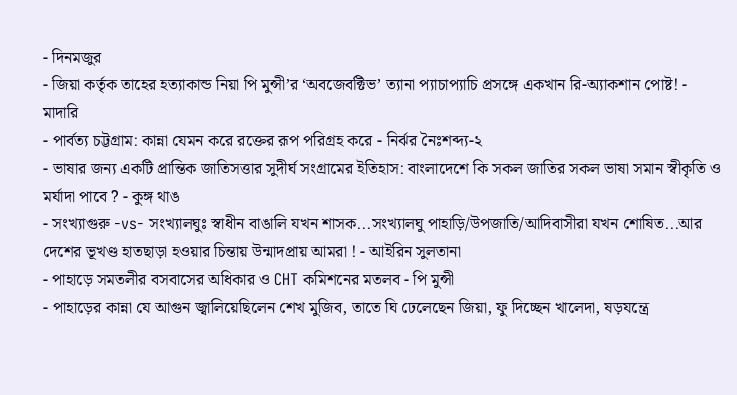- দিনমজুর
- জিয়া কর্তৃক তাহের হত্যাকান্ড নিয়া পি মুন্সী’র ‘অবজেবক্টিভ’ ত্যানা প্যাচাপ্যাচি প্রসঙ্গে একখান রি-অ্যাকশান পোষ্ট! - মাদারি
- পার্বত্য চট্টগ্রাম: কান্না যেমন করে রক্তের রূপ পরিগ্রহ করে - নির্ঝর নৈঃশব্দ্য-২
- ভাষার জন্য একটি প্রান্তিক জাতিসত্তার সুদীর্ঘ সংগ্রামের ইতিহাস: বাংলাদেশে কি সকল জাতির সকল ভাষা সমান স্বীকৃতি ও মর্যাদা পাবে ? - কুঙ্গ থাঙ
- সংখ্যাগুরু -vs- সংখ্যালঘুঃ স্বাধীন বাঙালি যখন শাসক...সংখ্যালঘু পাহাড়ি/উপজাতি/আদিবাসীরা যখন শোষিত...আর দেশের ভূখণ্ড হাতছাড়া হওয়ার চিন্তায় উন্মাদপ্রায় আমরা ! - আইরিন সুলতানা
- পাহাড়ে সমতলীর বসবাসের অধিকার ও CHT কমিশনের মতলব - পি মুন্সী
- পাহাড়ের কান্না যে আগুন জ্বালিয়েছিলেন শেখ মুজিব, তাতে ঘি ঢেলেছেন জিয়া, ফু দিচ্ছেন খালেদা, ষড়যন্ত্রে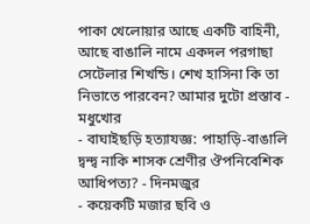পাকা খেলোয়ার আছে একটি বাহিনী, আছে বাঙালি নামে একদল পরগাছা সেটেলার শিখন্ডি। শেখ হাসিনা কি তা নিভাতে পারবেন? আমার দুটো প্রস্তাব - মধুখোর
- বাঘাইছড়ি হত্যাযজ্ঞ: পাহাড়ি-বাঙালি দ্বন্দ্ব নাকি শাসক শ্রেণীর ঔপনিবেশিক আধিপত্য? - দিনমজুর
- কয়েকটি মজার ছবি ও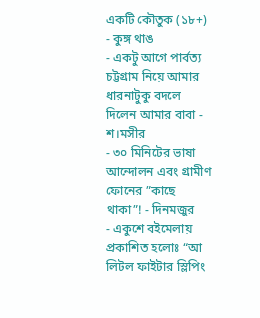একটি কৌতুক (১৮+) - কুঙ্গ থাঙ
- একটু আগে পার্বত্য চট্টগ্রাম নিয়ে আমার ধারনাটুকু বদলে দিলেন আমার বাবা - শ।মসীর
- ৩০ মিনিটের ভাষা আন্দোলন এবং গ্রামীণ ফোনের ”কাছে থাকা”! - দিনমজুর
- একুশে বইমেলায় প্রকাশিত হলোঃ “আ লিটল ফাইটার স্লিপিং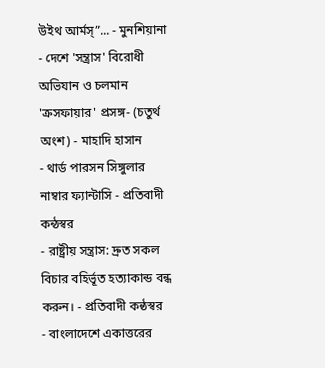উইথ আর্মস্”... - মুনশিয়ানা
- দেশে 'সন্ত্রাস' বিরোধী অভিযান ও চলমান 'ক্রসফায়ার' প্রসঙ্গ- (চতুর্থ অংশ) - মাহাদি হাসান
- থার্ড পারসন সিঙ্গুলার নাম্বার ফ্যান্টাসি - প্রতিবাদী কন্ঠস্বর
- রাষ্ট্রীয় সন্ত্রাস: দ্রুত সকল বিচার বহির্ভূত হত্যাকান্ড বন্ধ করুন। - প্রতিবাদী কন্ঠস্বর
- বাংলাদেশে একাত্তরের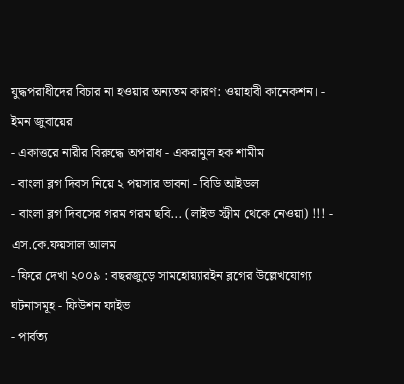যুদ্ধপরাধীদের বিচার না হওয়ার অন্যতম কারণ: ওয়াহাবী কানেকশন। - ইমন জুবায়ের
- একাত্তরে নারীর বিরুদ্ধে অপরাধ - একরামুল হক শামীম
- বাংলা ব্লগ দিবস নিয়ে ২ পয়সার ভাবনা - বিডি আইডল
- বাংলা ব্লগ দিবসের গরম গরম ছবি... (লাইভ স্ট্রীম থেকে নেওয়া) !!! - এস.কে.ফয়সাল আলম
- ফিরে দেখা ২০০৯ : বছরজুড়ে সামহোয়্যারইন ব্লগের উল্লেখযোগ্য ঘটনাসমূহ - ফিউশন ফাইভ
- পার্বত্য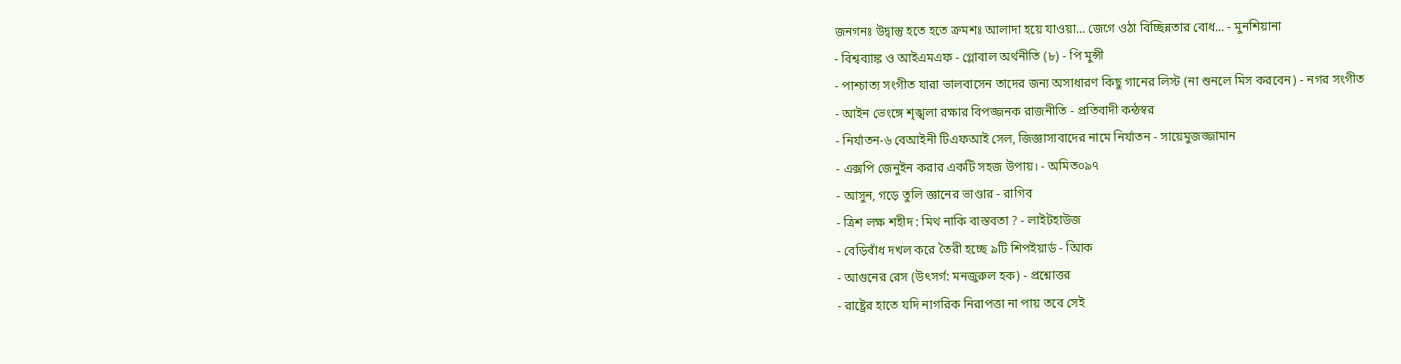জনগনঃ উদ্বাস্তু হতে হতে ক্রমশঃ আলাদা হয়ে যাওয়া... জেগে ওঠা বিচ্ছিন্নতার বোধ... - মুনশিয়ানা
- বিশ্বব্যাঙ্ক ও আইএমএফ - গ্লোবাল অর্থনীতি (৮) - পি মুন্সী
- পাশ্চাত্য সংগীত যারা ভালবাসেন তাদের জন্য অসাধারণ কিছু গানের লিস্ট (না শুনলে মিস করবেন) - নগর সংগীত
- আইন ভেংঙ্গে শৃঙ্খলা রক্ষার বিপজ্জনক রাজনীতি - প্রতিবাদী কন্ঠস্বর
- নির্যাতন-৬ বেআইনী টিএফআই সেল, জিজ্ঞাসাবাদের নামে নির্যাতন - সায়েমুজজ্জামান
- এক্সপি জেনুইন করার একটি সহজ উপায়। - অমিত০৯৭
- আসুন, গড়ে তুলি জ্ঞানের ভাণ্ডার - রাগিব
- ত্রিশ লক্ষ শহীদ : মিথ নাকি বাস্তবতা ? - লাইটহাউজ
- বেড়িবাঁধ দখল করে তৈরী হচ্ছে ৯টি শিপইয়ার্ড - আিক
- আগুনের রেস (উৎসর্গ: মনজুরুল হক) - প্রশ্নোত্তর
- রাষ্ট্রের হাতে যদি নাগরিক নিরাপত্তা না পায় তবে সেই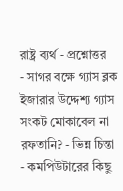রাষ্ট্র ব্যর্থ - প্রশ্নোত্তর
- সাগর বক্ষে গ্যাস ব্লক ইজারার উদ্দেশ্য গ্যাস সংকট মোকাবেল না রফতানি? - ভিন্ন চিন্তা
- কমপিউটারের কিছু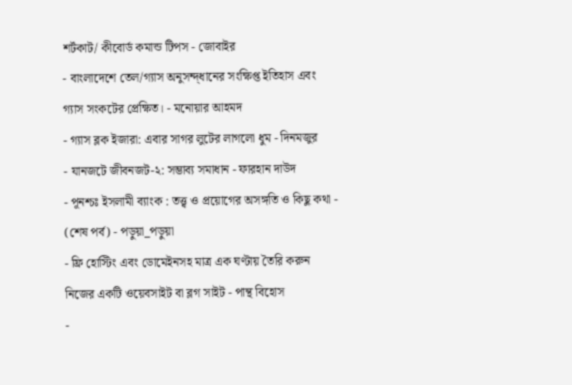শর্টকাট/ কীবোর্ড কমান্ড টিপস - জোবাইর
- বাংলাদেশে তেল/গ্যাস অনুসন্দ্ধানের সংক্ষিপ্ত ইতিহাস এবং গ্যাস সংকটের প্রেক্ষিত। - মনোয়ার আহমদ
- গ্যাস ব্লক ইজারা: এবার সাগর লুটের লাগলো ধুম - দিনমজুর
- যানজটে জীবনজট-২: সম্ভাব্য সমাধান - ফারহান দাউদ
- পূনশ্চঃ ইসলামী ব্যাংক : তত্ত্ব ও প্রয়োগের অসঙ্গতি ও কিছু কথা - (শেষ পর্ব) - পড়ুয়া_পড়ুয়া
- ফ্রি হোস্টিং এবং ডোমেইনসহ মাত্র এক ঘণ্টায় তৈরি করুন নিজের একটি ওয়েবসাইট বা ব্লগ সাইট - পান্থ বিহোস
-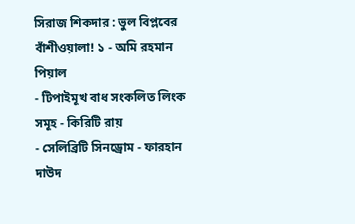সিরাজ শিকদার : ভুল বিপ্লবের বাঁশীওয়ালা! ১ - অমি রহমান পিয়াল
- টিপাইমূখ বাধ সংকলিত লিংক সমূহ - কিরিটি রায়
- সেলিব্রিটি সিনড্রোম - ফারহান দাউদ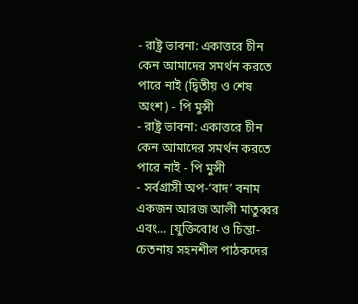- রাষ্ট্র ভাবনা: একাত্তরে চীন কেন আমাদের সমর্থন করতে পারে নাই (দ্বিতীয় ও শেষ অংশ) - পি মুন্সী
- রাষ্ট্র ভাবনা: একাত্তরে চীন কেন আমাদের সমর্থন করতে পারে নাই - পি মুন্সী
- সর্বগ্রাসী অপ-‘বাদ’ বনাম একজন আরজ আলী মাতুব্বর এবং... [যুক্তিবোধ ও চিন্তা-চেতনায় সহনশীল পাঠকদের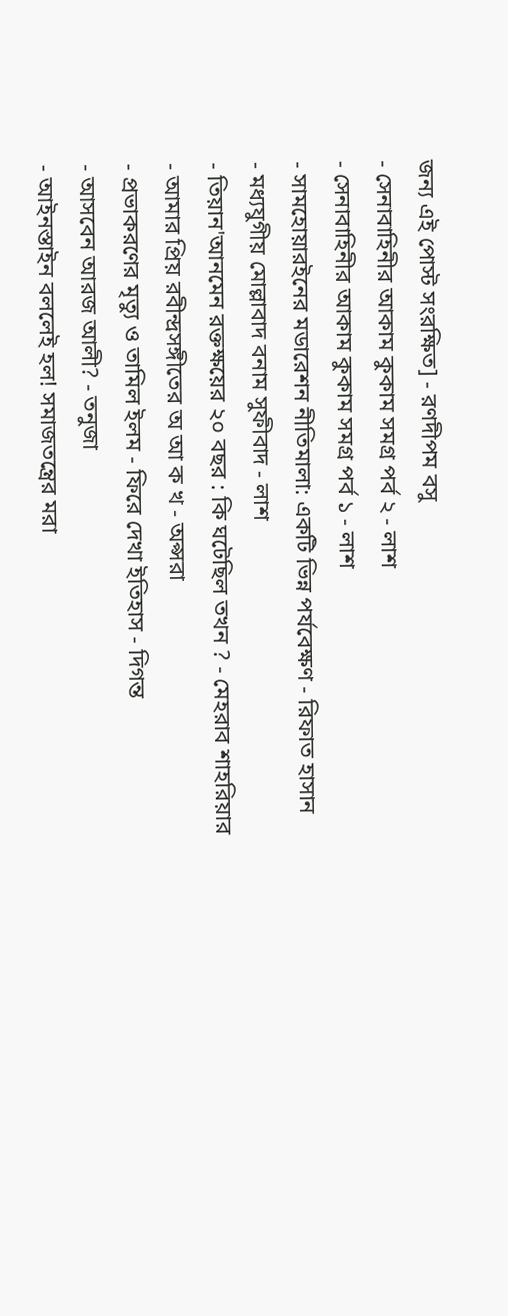জন্য এই পোস্ট সংরক্ষিত] - রণদীপম বসু
- সেনাবাহিনীর আকাম কুকাম সমগ্র পর্ব ২ - লাশ
- সেনাবাহিনীর আকাম কুকাম সমগ্র পর্ব ১ - লাশ
- সামহোয়ারইনের মডারেশন নীতিমালা: একটি ভিন্ন পর্যবেক্ষণ - রিফাত হাসান
- মধ্যযুগীয় মোল্লাবাদ বনাম সুফীবাদ - লাশ
- তিয়ান'আনমেন রক্তক্ষয়ের ২০ বছর : কি ঘটেছিল তখন ? - মেহরাব শাহরিয়ার
- আমার প্রিয় রবীন্দ্রসঙ্গীতের অ আ ক খ - অপ্সরা
- প্রভাকরণের মৃত্যু ও তামিল ইলম - ফিরে দেখা ইতিহাস - দিগন্ত
- আসবেন আরজ আলী? - তনুজা
- আইনস্তাইন বললেই হল! সমাজতন্ত্রের মরা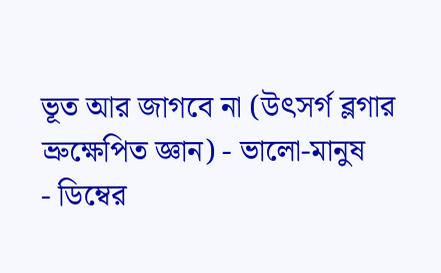ভূত আর জাগবে না (উৎসর্গ ব্লগার ভ্রুক্ষেপিত জ্ঞান) - ভালো-মানুষ
- ডিম্বের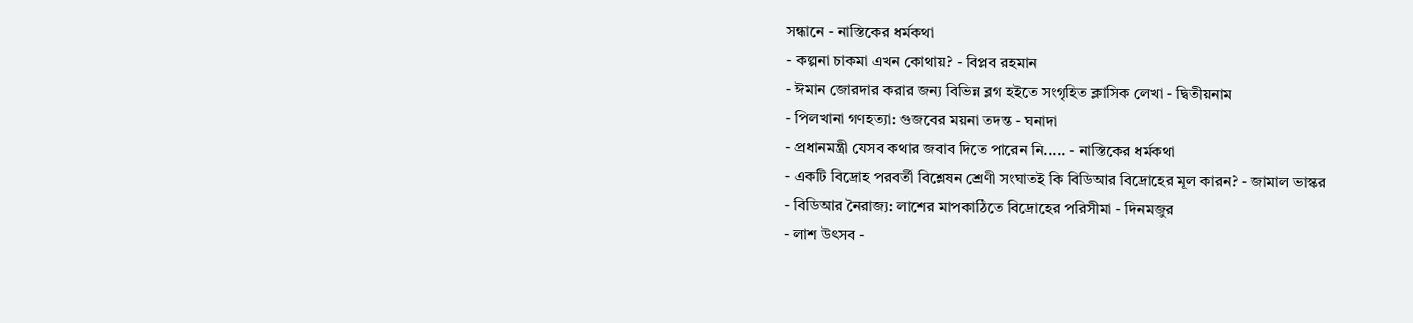সন্ধানে - নাস্তিকের ধর্মকথা
- কল্পনা চাকমা এখন কোথায়? - বিপ্লব রহমান
- ঈমান জোরদার করার জন্য বিভিন্ন ব্লগ হইতে সংগৃহিত ক্লাসিক লেখা - দ্বিতীয়নাম
- পিলখানা গণহত্যা: গুজবের ময়না তদন্ত - ঘনাদা
- প্রধানমন্ত্রী যেসব কথার জবাব দিতে পারেন নি..... - নাস্তিকের ধর্মকথা
- একটি বিদ্রোহ পরবর্তী বিশ্লেষন শ্রেণী সংঘাতই কি বিডিআর বিদ্রোহের মূল কারন? - জামাল ভাস্কর
- বিডিআর নৈরাজ্য: লাশের মাপকাঠিতে বিদ্রোহের পরিসীমা - দিনমজুর
- লাশ উৎসব -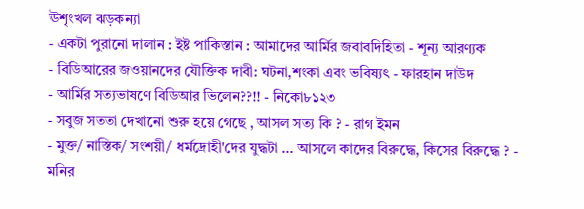ঊশৃংখল ঝড়কন্যা
- একটা পুরানো দালান : ইষ্ট পাকিস্তান : আমাদের আর্মির জবাবদিহিতা - শূন্য আরণ্যক
- বিডিআরের জওয়ানদের যৌক্তিক দাবী: ঘটনা,শংকা এবং ভবিষ্যৎ - ফারহান দাউদ
- আর্মির সত্যভাষণে বিডিআর ভিলেন??!! - নিকো৮১২৩
- সবুজ সততা দেখানো শুরু হয়ে গেছে , আসল সত্য কি ? - রাগ ইমন
- মুক্ত/ নাস্তিক/ সংশয়ী/ ধর্মদ্রোহী'দের যুদ্ধটা ... আসলে কাদের বিরুদ্ধে, কিসের বিরুদ্ধে ? - মনির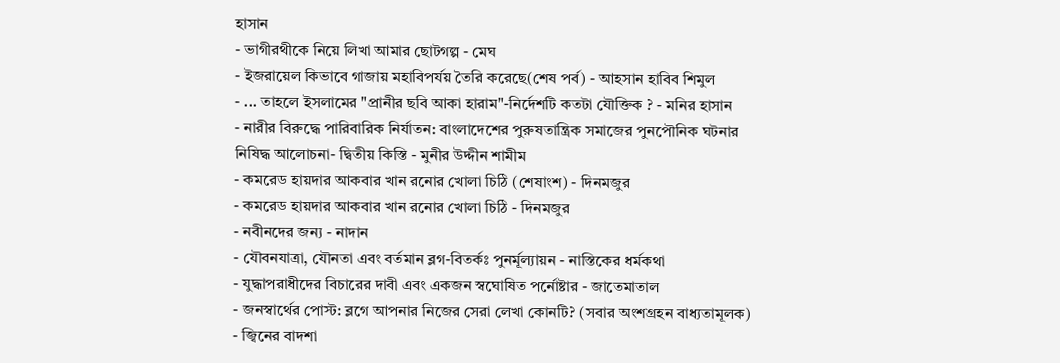হাসান
- ভাগীরথীকে নিয়ে লিখা আমার ছোটগল্প - মেঘ
- ইজরায়েল কিভাবে গাজায় মহাবিপর্যয় তৈরি করেছে(শেষ পর্ব) - আহসান হাবিব শিমুল
- ... তাহলে ইসলামের "প্রানীর ছবি আকা হারাম"-নির্দেশটি কতটা যৌক্তিক ? - মনির হাসান
- নারীর বিরুদ্ধে পারিবারিক নির্যাতন: বাংলাদেশের পুরুষতান্ত্রিক সমাজের পুনপৌনিক ঘটনার নিষিদ্ধ আলোচনা- দ্বিতীয় কিস্তি - মুনীর উদ্দীন শামীম
- কমরেড হায়দার আকবার খান রনোর খোলা চিঠি (শেষাংশ) - দিনমজুর
- কমরেড হায়দার আকবার খান রনোর খোলা চিঠি - দিনমজুর
- নবীনদের জন্য - নাদান
- যৌবনযাত্রা, যৌনতা এবং বর্তমান ব্লগ-বিতর্কঃ পুনর্মূল্যায়ন - নাস্তিকের ধর্মকথা
- যুদ্ধাপরাধীদের বিচারের দাবী এবং একজন স্বঘোষিত পর্নোষ্টার - জাতেমাতাল
- জনস্বার্থের পোস্ট: ব্লগে আপনার নিজের সেরা লেখা কোনটি? (সবার অংশগ্রহন বাধ্যতামূলক)
- জ্বিনের বাদশা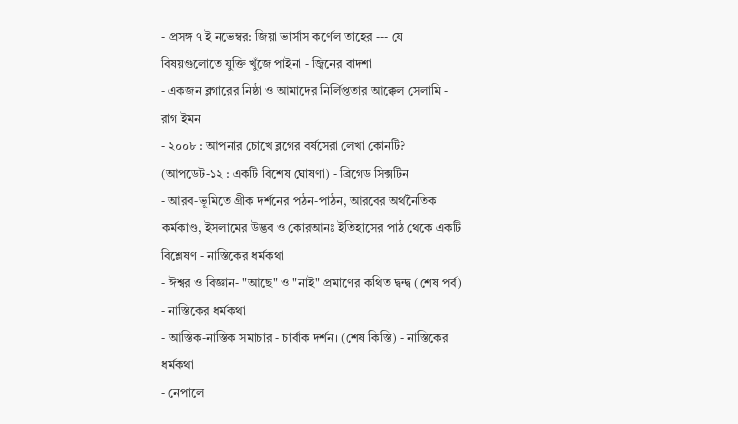- প্রসঙ্গ ৭ ই নভেম্বর: জিয়া ভার্সাস কর্ণেল তাহের --- যে বিষয়গুলোতে যুক্তি খুঁজে পাইনা - জ্বিনের বাদশা
- একজন ব্লগারের নিষ্ঠা ও আমাদের নির্লিপ্ততার আক্কেল সেলামি - রাগ ইমন
- ২০০৮ : আপনার চোখে ব্লগের বর্ষসেরা লেখা কোনটি? (আপডেট-১২ : একটি বিশেষ ঘোষণা) - ব্রিগেড সিক্সটিন
- আরব-ভূমিতে গ্রীক দর্শনের পঠন-পাঠন, আরবের অর্থনৈতিক কর্মকাণ্ড, ইসলামের উদ্ভব ও কোরআনঃ ইতিহাসের পাঠ থেকে একটি বিশ্লেষণ - নাস্তিকের ধর্মকথা
- ঈশ্বর ও বিজ্ঞান- "আছে" ও "নাই" প্রমাণের কথিত দ্বন্দ্ব (শেষ পর্ব) - নাস্তিকের ধর্মকথা
- আস্তিক-নাস্তিক সমাচার - চার্বাক দর্শন। (শেষ কিস্তি) - নাস্তিকের ধর্মকথা
- নেপালে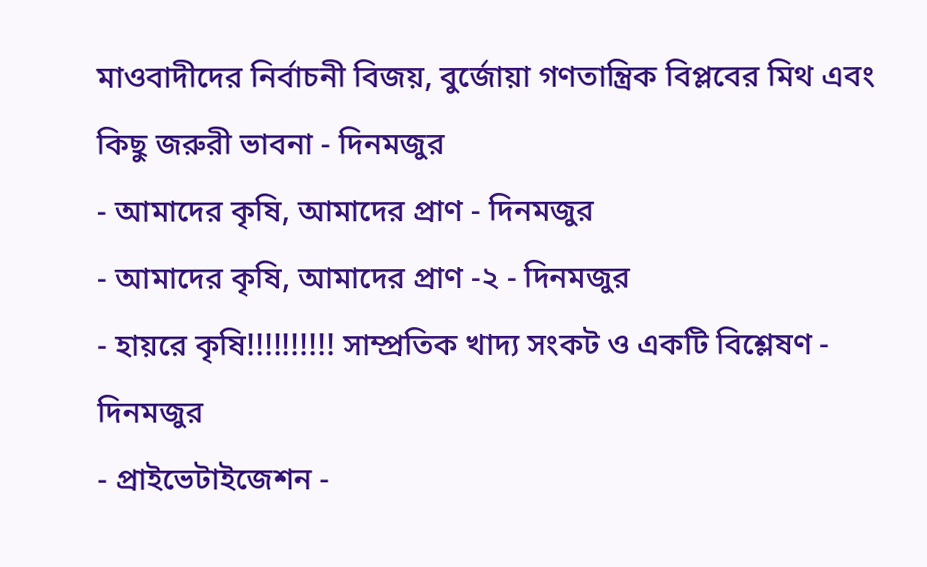মাওবাদীদের নির্বাচনী বিজয়, বুর্জোয়া গণতান্ত্রিক বিপ্লবের মিথ এবং কিছু জরুরী ভাবনা - দিনমজুর
- আমাদের কৃষি, আমাদের প্রাণ - দিনমজুর
- আমাদের কৃষি, আমাদের প্রাণ -২ - দিনমজুর
- হায়রে কৃষি!!!!!!!!!! সাম্প্রতিক খাদ্য সংকট ও একটি বিশ্লেষণ - দিনমজুর
- প্রাইভেটাইজেশন -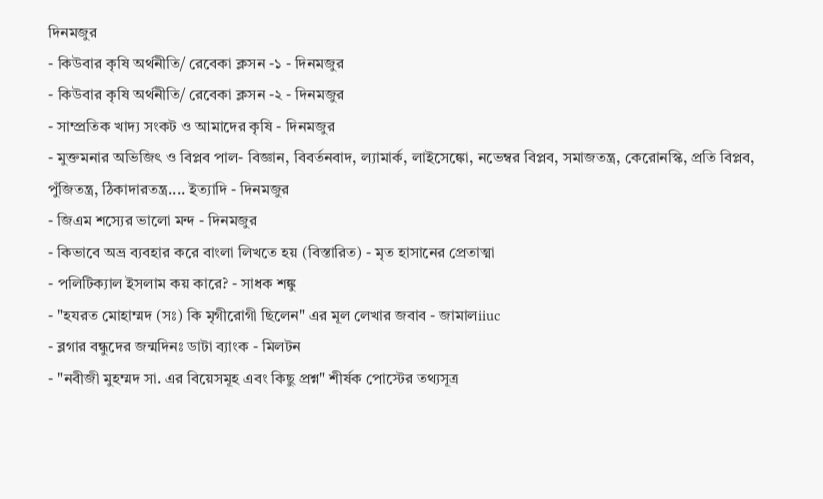দিনমজুর
- কিউবার কৃষি অর্থনীতি/ রেবেকা ক্লসন -১ - দিনমজুর
- কিউবার কৃষি অর্থনীতি/ রেবেকা ক্লসন -২ - দিনমজুর
- সাম্প্রতিক খাদ্য সংকট ও আমাদের কৃষি - দিনমজুর
- মুক্তমনার অভিজিৎ ও বিপ্লব পাল- বিজ্ঞান, বিবর্তনবাদ, ল্যামার্ক, লাইসেঙ্কো, নভেম্বর বিপ্লব, সমাজতন্ত্র, কেরোনস্কি, প্রতি বিপ্লব, পুঁজিতন্ত্র, ঠিকাদারতন্ত্র.... ইত্যাদি - দিনমজুর
- জিএম শস্যের ভালো মন্দ - দিনমজুর
- কিভাবে অভ্র ব্যবহার করে বাংলা লিখতে হয় (বিস্তারিত) - মৃত হাসানের প্রেতাত্মা
- পলিটিক্যাল ইসলাম কয় কারে? - সাধক শঙ্কু
- "হযরত মোহাম্মদ (সঃ) কি মৃগীরোগী ছিলেন" এর মূল লেখার জবাব - জামালiiuc
- ব্লগার বন্ধুদের জন্মদিনঃ ডাটা ব্যাংক - মিলটন
- "নবীজী মুহম্মদ সা. এর বিয়েসমূহ এবং কিছু প্রশ্ন" শীর্ষক পোস্টের তথ্যসূত্র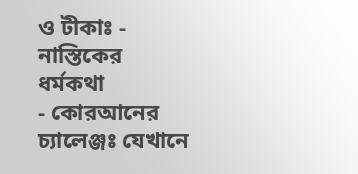ও টীকাঃ - নাস্তিকের ধর্মকথা
- কোরআনের চ্যালেঞ্জঃ যেখানে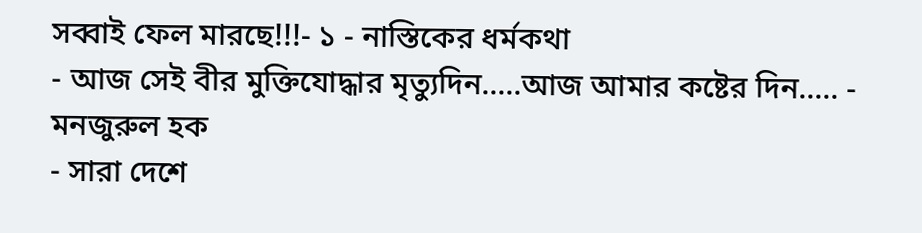সব্বাই ফেল মারছে!!!- ১ - নাস্তিকের ধর্মকথা
- আজ সেই বীর মুক্তিযোদ্ধার মৃত্যুদিন.....আজ আমার কষ্টের দিন..... - মনজুরুল হক
- সারা দেশে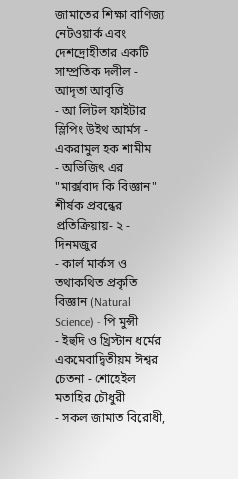জামাতের শিক্ষা বাণিজ্য নেটওয়ার্ক এবং দেশদ্রোহীতার একটি সাম্প্রতিক দলীল - আদৃতা আবৃত্তি
- আ লিটল ফাইটার স্লিপিং উইথ আর্মস - একরামুল হক শামীম
- অভিজিৎ এর "মার্ক্সবাদ কি বিজ্ঞান" শীর্ষক প্রবন্ধের প্রতিক্রিয়ায়- ২ - দিনমজুর
- কার্ল মার্কস ও তথাকথিত প্রকৃতি বিজ্ঞান (Natural Science) - পি মুন্সী
- ইহুদি ও খ্রিস্টান ধর্মের একমেবাদ্বিতীয়ম ঈশ্বর চেতনা - শোহেইল মতাহির চৌধুরী
- সকল জামাত বিরোধী,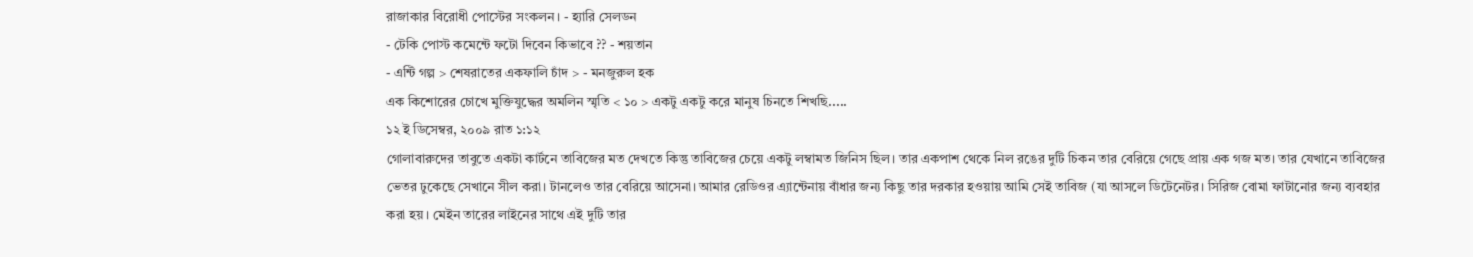রাজাকার বিরোধী পোস্টের সংকলন। - হ্যারি সেলডন
- টেকি পোস্ট কমেন্টে ফটো দিবেন কিভাবে ?? - শয়তান
- এন্টি গল্প > শেষরাতের একফালি চাঁদ > - মনজুরুল হক
এক কিশোরের চোখে মুক্তিযুদ্ধের অমলিন স্মৃতি < ১০ > একটু একটু করে মানুষ চিনতে শিখছি.....
১২ ই ডিসেম্বর, ২০০৯ রাত ১:১২
গোলাবারুদের তাবুতে একটা কার্টনে তাবিজের মত দেখতে কিন্তু তাবিজের চেয়ে একটু লম্বামত জিনিস ছিল। তার একপাশ থেকে নিল রঙের দুটি চিকন তার বেরিয়ে গেছে প্রায় এক গজ মত। তার যেখানে তাবিজের ভেতর ঢুকেছে সেখানে সীল করা। টানলেও তার বেরিয়ে আসেনা। আমার রেডিওর এ্যান্টেনায় বাঁধার জন্য কিছু তার দরকার হওয়ায় আমি সেই তাবিজ (যা আসলে ডিটেনেটর। সিরিজ বোমা ফাটানোর জন্য ব্যবহার করা হয়। মেইন তারের লাইনের সাথে এই দুটি তার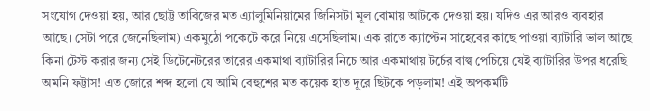সংযোগ দেওয়া হয়, আর ছোট্ট তাবিজের মত এ্যালুমিনিয়ামের জিনিসটা মূল বোমায় আটকে দেওয়া হয়। যদিও এর আরও ব্যবহার আছে। সেটা পরে জেনেছিলাম) একমুঠো পকেটে করে নিয়ে এসেছিলাম। এক রাতে ক্যাপ্টেন সাহেবের কাছে পাওয়া ব্যাটারি ভাল আছে কিনা টেস্ট করার জন্য সেই ডিটেনেটরের তারের একমাথা ব্যাটারির নিচে আর একমাথায় টর্চের বাল্ব পেচিয়ে যেই ব্যাটারির উপর ধরেছি অমনি ফট্টাস! এত জোরে শব্দ হলো যে আমি বেহুশের মত কয়েক হাত দূরে ছিটকে পড়লাম! এই অপকর্মটি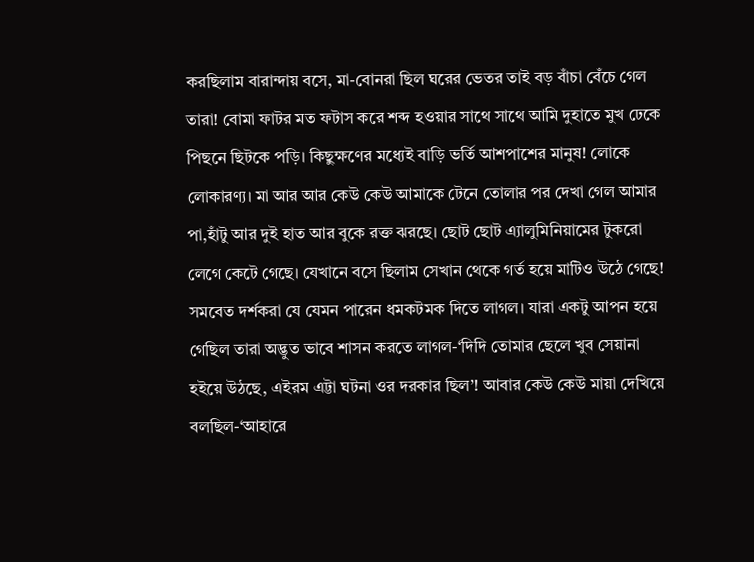করছিলাম বারান্দায় বসে, মা-বোনরা ছিল ঘরের ভেতর তাই বড় বাঁচা বেঁচে গেল তারা! বোমা ফাটর মত ফটাস করে শব্দ হওয়ার সাথে সাথে আমি দুহাতে মুখ ঢেকে পিছনে ছিটকে পড়ি। কিছুক্ষণের মধ্যেই বাড়ি ভর্তি আশপাশের মানুষ! লোকে লোকারণ্য। মা আর আর কেউ কেউ আমাকে টেনে তোলার পর দেখা গেল আমার পা,হাঁটু আর দুই হাত আর বুকে রক্ত ঝরছে। ছোট ছোট এ্যালুমিনিয়ামের টুকরো লেগে কেটে গেছে। যেখানে বসে ছিলাম সেখান থেকে গর্ত হয়ে মাটিও উঠে গেছে! সমবেত দর্শকরা যে যেমন পারেন ধমকটমক দিতে লাগল। যারা একটু আপন হয়ে গেছিল তারা অদ্ভুত ভাবে শাসন করতে লাগল-‘দিদি তোমার ছেলে খুব সেয়ানা হইয়ে উঠছে, এইরম এট্টা ঘটনা ওর দরকার ছিল’! আবার কেউ কেউ মায়া দেখিয়ে বলছিল-‘আহারে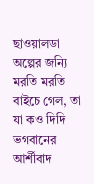ছাওয়ালডা অল্পের জন্যি মরতি মরতি বাইচে গেল, তা যা কও দিদি ভগবানের আর্শীবাদ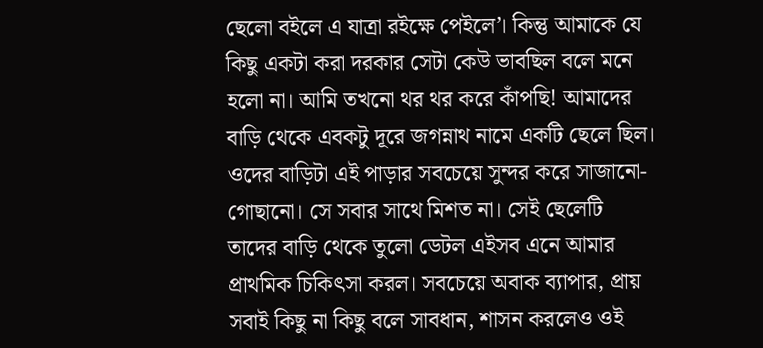ছেলো বইলে এ যাত্রা রইক্ষে পেইলে’। কিন্তু আমাকে যে কিছু একটা করা দরকার সেটা কেউ ভাবছিল বলে মনে হলো না। আমি তখনো থর থর করে কাঁপছি! আমাদের বাড়ি থেকে এবকটু দূরে জগন্নাথ নামে একটি ছেলে ছিল। ওদের বাড়িটা এই পাড়ার সবচেয়ে সুন্দর করে সাজানো-গোছানো। সে সবার সাথে মিশত না। সেই ছেলেটি তাদের বাড়ি থেকে তুলো ডেটল এইসব এনে আমার প্রাথমিক চিকিৎসা করল। সবচেয়ে অবাক ব্যাপার, প্রায় সবাই কিছু না কিছু বলে সাবধান, শাসন করলেও ওই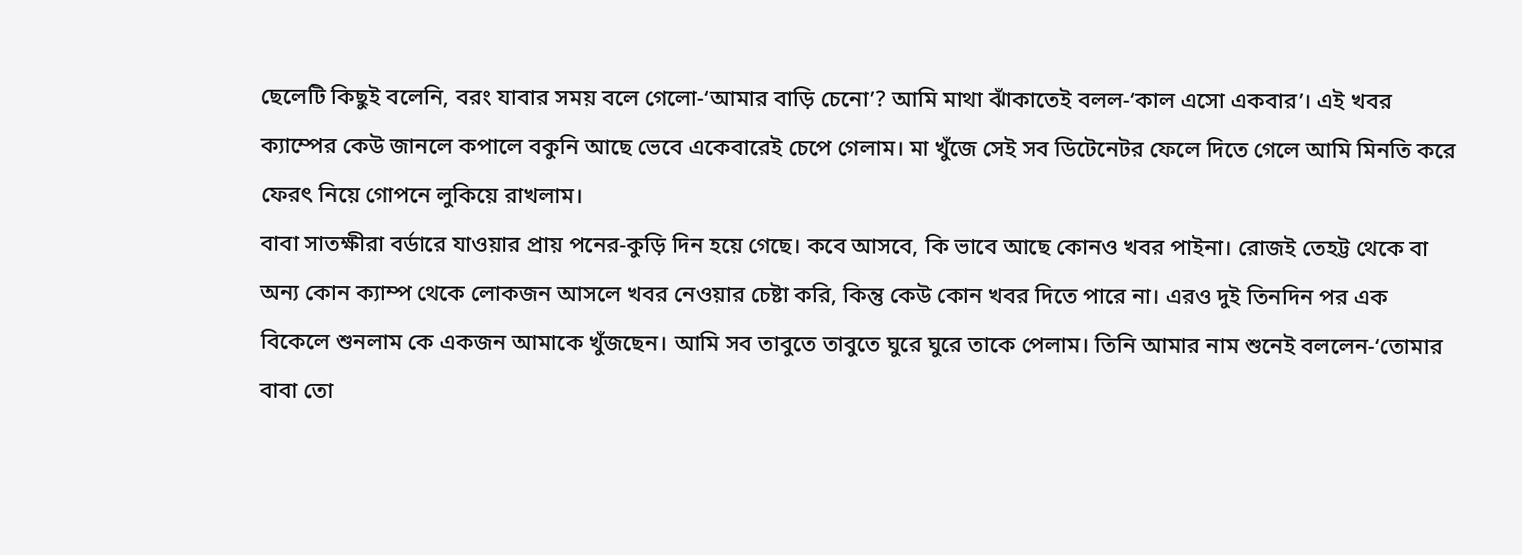ছেলেটি কিছুই বলেনি, বরং যাবার সময় বলে গেলো-‘আমার বাড়ি চেনো’? আমি মাথা ঝাঁকাতেই বলল-‘কাল এসো একবার’। এই খবর ক্যাম্পের কেউ জানলে কপালে বকুনি আছে ভেবে একেবারেই চেপে গেলাম। মা খুঁজে সেই সব ডিটেনেটর ফেলে দিতে গেলে আমি মিনতি করে ফেরৎ নিয়ে গোপনে লুকিয়ে রাখলাম।
বাবা সাতক্ষীরা বর্ডারে যাওয়ার প্রায় পনের-কুড়ি দিন হয়ে গেছে। কবে আসবে, কি ভাবে আছে কোনও খবর পাইনা। রোজই তেহট্ট থেকে বা অন্য কোন ক্যাম্প থেকে লোকজন আসলে খবর নেওয়ার চেষ্টা করি, কিন্তু কেউ কোন খবর দিতে পারে না। এরও দুই তিনদিন পর এক বিকেলে শুনলাম কে একজন আমাকে খুঁজছেন। আমি সব তাবুতে তাবুতে ঘুরে ঘুরে তাকে পেলাম। তিনি আমার নাম শুনেই বললেন-‘তোমার বাবা তো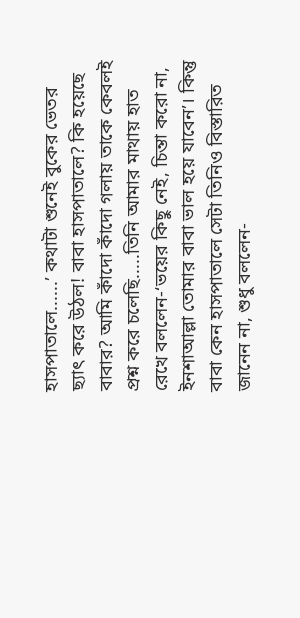হাসপাতালে......’ কথাটা শুনেই বুকের ভেতর ছ্যাৎ করে উঠল! বাবা হাসপাতালে? কি হয়েছে বাবার? আমি কাঁদো কাঁদো গলায় তাকে কেবলই প্রশ্ন করে চলেছি.....তিনি আমার মাথায় হাত রেখে বললেন-‘ভয়ের কিছু নেই, চিন্তা করো না, ইনশাআল্লা তোমার বাবা ভাল হয়ে যাবেন’। কিন্তু বাবা কেন হাসপাতালে সেটা তিনিও বিস্তারিত জানেন না, শুধু বললেন-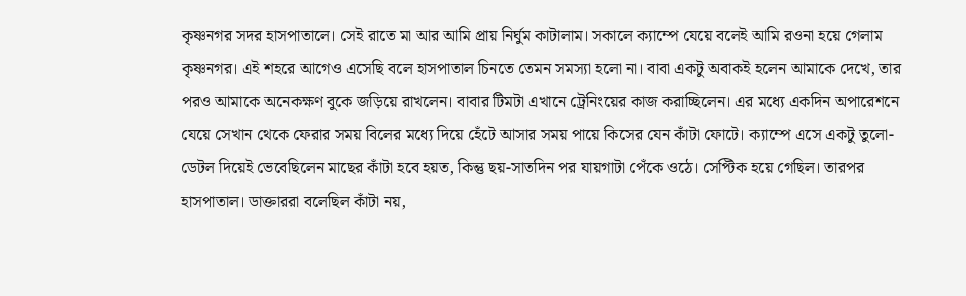কৃষ্ণনগর সদর হাসপাতালে। সেই রাতে মা আর আমি প্রায় নির্ঘুম কাটালাম। সকালে ক্যাম্পে যেয়ে বলেই আমি রওনা হয়ে গেলাম কৃষ্ণনগর। এই শহরে আগেও এসেছি বলে হাসপাতাল চিনতে তেমন সমস্যা হলো না। বাবা একটু অবাকই হলেন আমাকে দেখে, তার পরও আমাকে অনেকক্ষণ বুকে জড়িয়ে রাখলেন। বাবার টিমটা এখানে ট্রেনিংয়ের কাজ করাচ্ছিলেন। এর মধ্যে একদিন অপারেশনে যেয়ে সেখান থেকে ফেরার সময় বিলের মধ্যে দিয়ে হেঁটে আসার সময় পায়ে কিসের যেন কাঁটা ফোটে। ক্যাম্পে এসে একটু তুলো-ডেটল দিয়েই ভেবেছিলেন মাছের কাঁটা হবে হয়ত, কিন্তু ছয়-সাতদিন পর যায়গাটা পেঁকে ওঠে। সেপ্টিক হয়ে গেছিল। তারপর হাসপাতাল। ডাক্তাররা বলেছিল কাঁটা নয়,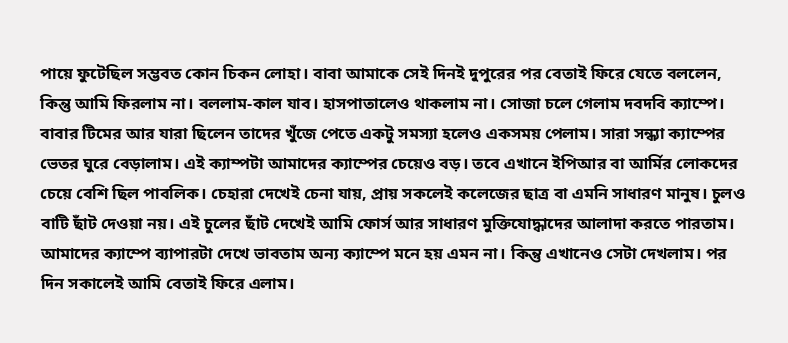পায়ে ফুটেছিল সম্ভবত কোন চিকন লোহা। বাবা আমাকে সেই দিনই দুপুরের পর বেতাই ফিরে যেতে বললেন, কিন্তু আমি ফিরলাম না। বললাম-কাল যাব। হাসপাতালেও থাকলাম না। সোজা চলে গেলাম দবদবি ক্যাম্পে।
বাবার টিমের আর যারা ছিলেন তাদের খুঁজে পেতে একটু সমস্যা হলেও একসময় পেলাম। সারা সন্ধ্যা ক্যাম্পের ভেতর ঘুরে বেড়ালাম। এই ক্যাম্পটা আমাদের ক্যাম্পের চেয়েও বড়। তবে এখানে ইপিআর বা আর্মির লোকদের চেয়ে বেশি ছিল পাবলিক। চেহারা দেখেই চেনা যায়, প্রায় সকলেই কলেজের ছাত্র বা এমনি সাধারণ মানুষ। চুলও বাটি ছাঁট দেওয়া নয়। এই চুলের ছাঁট দেখেই আমি ফোর্স আর সাধারণ মুক্তিযোদ্ধাদের আলাদা করতে পারতাম। আমাদের ক্যাম্পে ব্যাপারটা দেখে ভাবতাম অন্য ক্যাম্পে মনে হয় এমন না। কিন্তু এখানেও সেটা দেখলাম। পর দিন সকালেই আমি বেতাই ফিরে এলাম।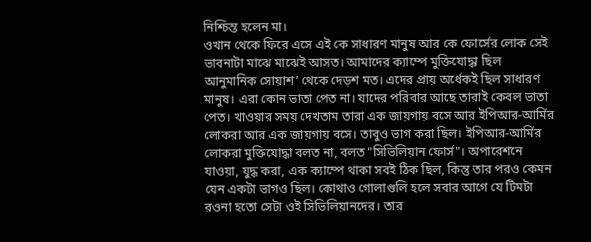নিশ্চিন্ত হলেন মা।
ওখান থেকে ফিরে এসে এই কে সাধারণ মানুষ আর কে ফোর্সের লোক সেই ভাবনাটা মাঝে মাঝেই আসত। আমাদের ক্যাম্পে মুক্তিযোদ্ধা ছিল আনুমানিক সোয়াশ’ থেকে দেড়শ মত। এদের প্রায় অর্ধেকই ছিল সাধারণ মানুষ। এরা কোন ভাতা পেত না। যাদের পরিবার আছে তারাই কেবল ভাতা পেত। খাওয়ার সময় দেখতাম তারা এক জায়গায় বসে আর ইপিআর-আর্মির লোকরা আর এক জায়গায় বসে। তাবুও ভাগ করা ছিল। ইপিআর-আর্মির লোকরা মুক্তিযোদ্ধা বলত না, বলত "সিভিলিয়ান ফোর্স"। অপারেশনে যাওয়া, যুদ্ধ করা, এক ক্যাম্পে থাকা সবই ঠিক ছিল, কিন্তু তার পরও কেমন যেন একটা ভাগও ছিল। কোথাও গোলাগুলি হলে সবার আগে যে টিমটা রওনা হতো সেটা ওই সিভিলিয়ানদের। তার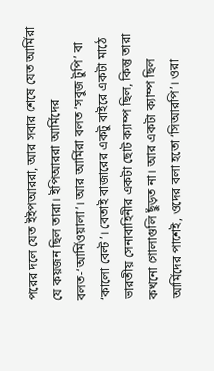পরের দলে যেত ইইপআররা, আর সবার শেষে যেত আর্মিরা যে কয়জন ছিল তারা। ইপিআররা আর্মিদের বলত-‘আর্মিওয়ালা’। আর আর্মিরা বলত ‘সবুজ টুপি’ বা ‘কালো বেল্ট’। বেতাই বাজারের একটু বাইরে একটা মাঠে ভারতীয় সেনাবাহিনীর একটা ছোট ক্যাম্প ছিল, কিন্তু তারা কখনো গোলাগুলি ছুঁড়ত না। আর একটা ক্যাম্প ছিল আর্মিদের পাশেই, ওদের বলা হতো ‘সিআরপি’। ওরা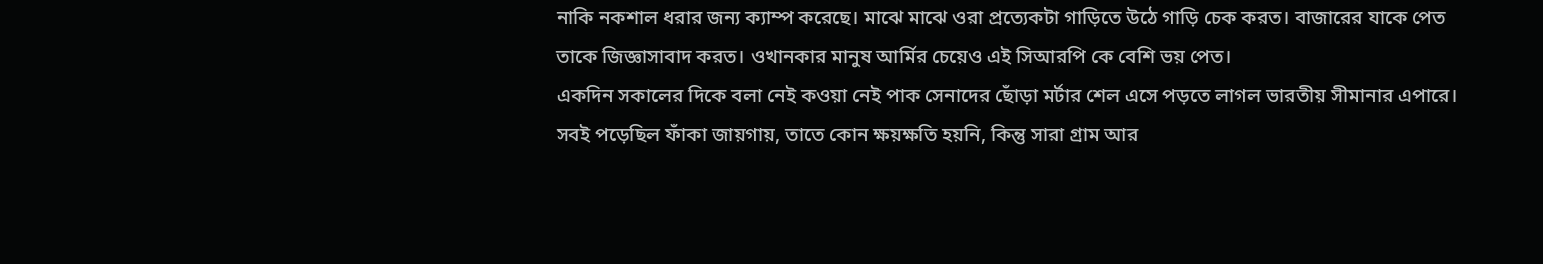নাকি নকশাল ধরার জন্য ক্যাম্প করেছে। মাঝে মাঝে ওরা প্রত্যেকটা গাড়িতে উঠে গাড়ি চেক করত। বাজারের যাকে পেত তাকে জিজ্ঞাসাবাদ করত। ওখানকার মানুষ আর্মির চেয়েও এই সিআরপি কে বেশি ভয় পেত।
একদিন সকালের দিকে বলা নেই কওয়া নেই পাক সেনাদের ছোঁড়া মর্টার শেল এসে পড়তে লাগল ভারতীয় সীমানার এপারে। সবই পড়েছিল ফাঁকা জায়গায়, তাতে কোন ক্ষয়ক্ষতি হয়নি, কিন্তু সারা গ্রাম আর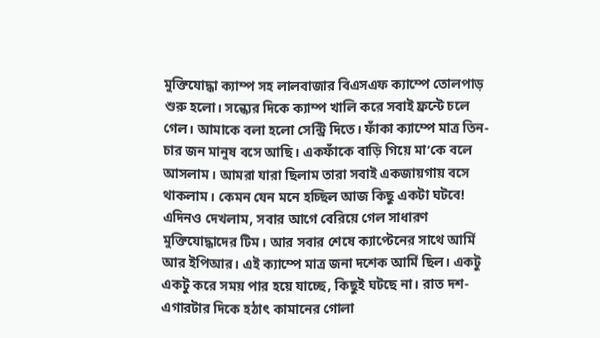মুক্তিযোদ্ধা ক্যাম্প সহ লালবাজার বিএসএফ ক্যাম্পে তোলপাড় শুরু হলো। সন্ধ্যের দিকে ক্যাম্প খালি করে সবাই ফ্রন্টে চলে গেল। আমাকে বলা হলো সেন্ট্রি দিতে। ফাঁকা ক্যাম্পে মাত্র তিন-চার জন মানুষ বসে আছি। একফাঁকে বাড়ি গিয়ে মা’কে বলে আসলাম। আমরা যারা ছিলাম তারা সবাই একজায়গায় বসে থাকলাম। কেমন যেন মনে হচ্ছিল আজ কিছু একটা ঘটবে! এদিনও দেখলাম, সবার আগে বেরিয়ে গেল সাধারণ মুক্তিযোদ্ধাদের টিম। আর সবার শেষে ক্যাপ্টেনের সাথে আর্মি আর ইপিআর। এই ক্যাম্পে মাত্র জনা দশেক আর্মি ছিল। একটু একটু করে সময় পার হয়ে যাচ্ছে, কিছুই ঘটছে না। রাত দশ-এগারটার দিকে হঠাৎ কামানের গোলা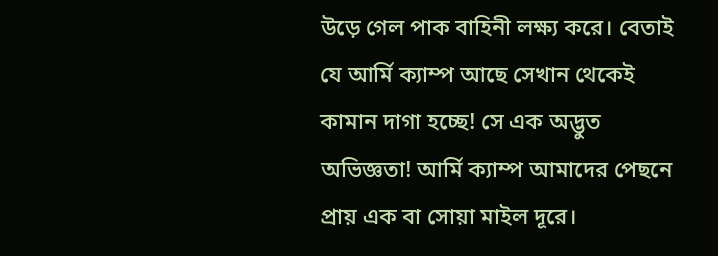উড়ে গেল পাক বাহিনী লক্ষ্য করে। বেতাই যে আর্মি ক্যাম্প আছে সেখান থেকেই কামান দাগা হচ্ছে! সে এক অদ্ভুত অভিজ্ঞতা! আর্মি ক্যাম্প আমাদের পেছনে প্রায় এক বা সোয়া মাইল দূরে।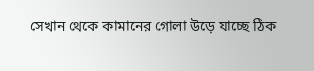সেখান থেকে কামানের গোলা উড়ে যাচ্ছে ঠিক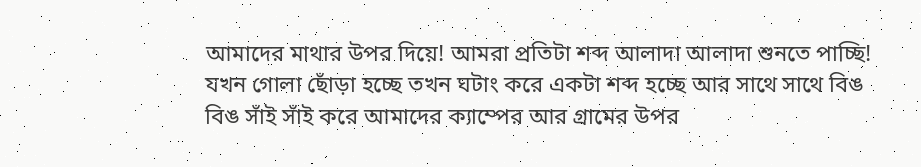আমাদের মাথার উপর দিয়ে! আমরা প্রতিটা শব্দ আলাদা আলাদা শুনতে পাচ্ছি! যখন গোলা ছোঁড়া হচ্ছে তখন ঘটাং করে একটা শব্দ হচ্ছে আর সাথে সাথে বিঙ বিঙ সাঁই সাঁই করে আমাদের ক্যাম্পের আর গ্রামের উপর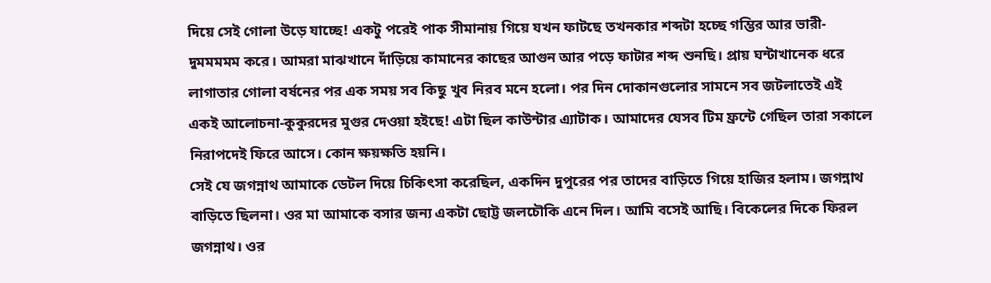দিয়ে সেই গোলা উড়ে যাচ্ছে! একটু পরেই পাক সীমানায় গিয়ে যখন ফাটছে তখনকার শব্দটা হচ্ছে গম্ভির আর ভারী- দুমমমমম করে। আমরা মাঝখানে দাঁড়িয়ে কামানের কাছের আগুন আর পড়ে ফাটার শব্দ শুনছি। প্রায় ঘন্টাখানেক ধরে লাগাতার গোলা বর্ষনের পর এক সময় সব কিছু খুব নিরব মনে হলো। পর দিন দোকানগুলোর সামনে সব জটলাতেই এই একই আলোচনা-কুকুরদের মুগুর দেওয়া হইছে! এটা ছিল কাউন্টার এ্যাটাক। আমাদের যেসব টিম ফ্রন্টে গেছিল তারা সকালে নিরাপদেই ফিরে আসে। কোন ক্ষয়ক্ষতি হয়নি।
সেই যে জগন্নাথ আমাকে ডেটল দিয়ে চিকিৎসা করেছিল, একদিন দুপুরের পর তাদের বাড়িতে গিয়ে হাজির হলাম। জগন্নাথ বাড়িতে ছিলনা। ওর মা আমাকে বসার জন্য একটা ছোট্ট জলচৌকি এনে দিল। আমি বসেই আছি। বিকেলের দিকে ফিরল জগন্নাথ। ওর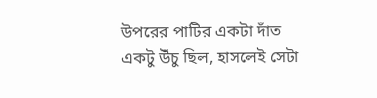উপরের পাটির একটা দাঁত একটু উঁচু ছিল, হাসলেই সেটা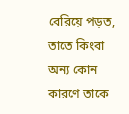বেরিয়ে পড়ত, তাতে কিংবা অন্য কোন কারণে তাকে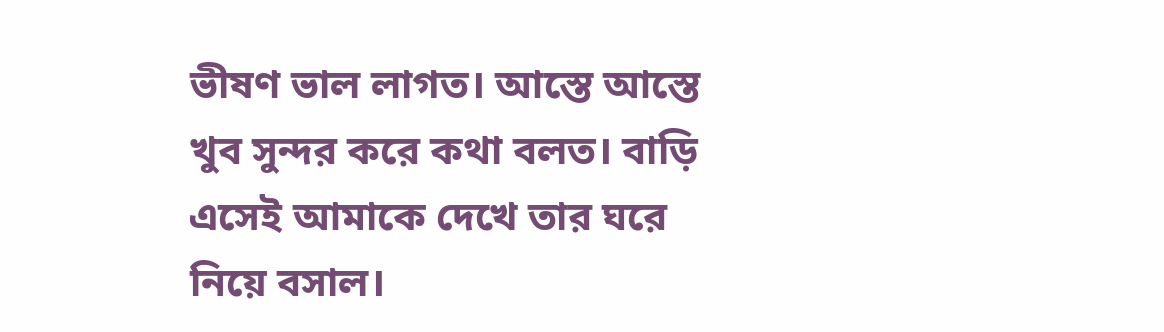ভীষণ ভাল লাগত। আস্তে আস্তে খুব সুন্দর করে কথা বলত। বাড়ি এসেই আমাকে দেখে তার ঘরে নিয়ে বসাল।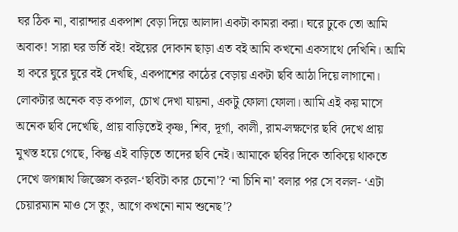ঘর ঠিক না, বারান্দার একপাশ বেড়া দিয়ে আলাদা একটা কামরা করা। ঘরে ঢুকে তো আমি অবাক! সারা ঘর ভর্তি বই! বইয়ের দোকান ছাড়া এত বই আমি কখনো একসাথে দেখিনি। আমি হা করে ঘুরে ঘুরে বই দেখছি, একপাশের কাঠের বেড়ায় একটা ছবি আঠা দিয়ে লাগানো। লোকটার অনেক বড় কপাল, চোখ দেখা যায়না, একটু ফোলা ফোলা। আমি এই কয় মাসে অনেক ছবি দেখেছি, প্রায় বাড়িতেই কৃষ্ণ, শিব, দূর্গা, কালী, রাম-লক্ষণের ছবি দেখে প্রায় মুখস্ত হয়ে গেছে, কিন্তু এই বাড়িতে তাদের ছবি নেই। আমাকে ছবির দিকে তাকিয়ে থাকতে দেখে জগন্নাথ জিজ্ঞেস করল-‘ছবিটা কার চেনো’? ‘না চিনি না’ বলার পর সে বলল- ‘এটা চেয়ারম্যান মাও সে তুং, আগে কখনো নাম শুনেছ’?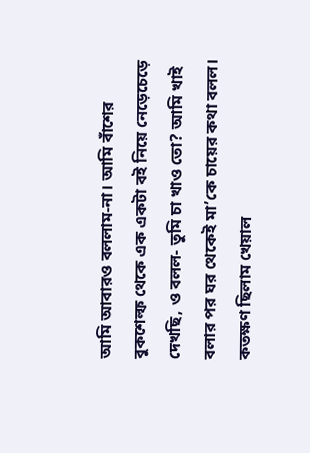আমি আবারও বললাম-না। আমি বাঁশের বুকশেল্ফ থেকে এক একটা বই নিয়ে নেড়েচেড়ে দেখছি, ও বলল- তুমি চা খাও তো? আমি খাই বলার পর ঘর থেকেই মা’কে চায়ের কথা বলল। কতক্ষণ ছিলাম খেয়াল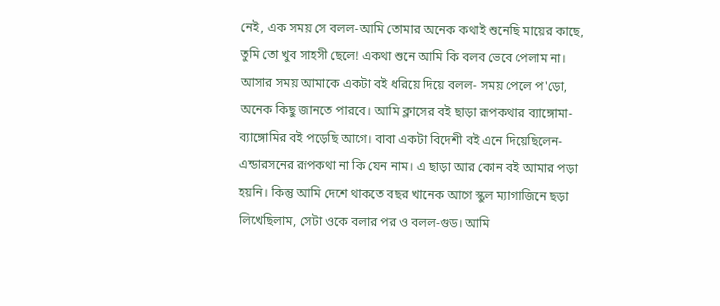নেই, এক সময় সে বলল-আমি তোমার অনেক কথাই শুনেছি মায়ের কাছে, তুমি তো খুব সাহসী ছেলে! একথা শুনে আমি কি বলব ভেবে পেলাম না। আসার সময় আমাকে একটা বই ধরিয়ে দিয়ে বলল- সময় পেলে প'ড়ো, অনেক কিছু জানতে পারবে। আমি ক্লাসের বই ছাড়া রূপকথার ব্যাঙ্গোমা-ব্যাঙ্গোমির বই পড়েছি আগে। বাবা একটা বিদেশী বই এনে দিয়েছিলেন- এন্ডারসনের রূপকথা না কি যেন নাম। এ ছাড়া আর কোন বই আমার পড়া হয়নি। কিন্তু আমি দেশে থাকতে বছর খানেক আগে স্কুল ম্যাগাজিনে ছড়া লিখেছিলাম, সেটা ওকে বলার পর ও বলল-গুড। আমি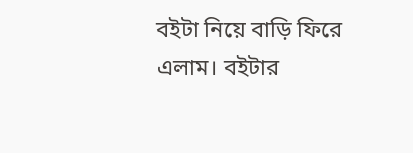বইটা নিয়ে বাড়ি ফিরে এলাম। বইটার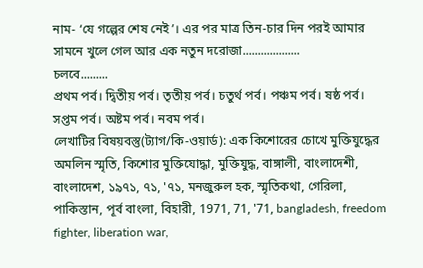নাম- ‘যে গল্পের শেষ নেই’। এর পর মাত্র তিন-চার দিন পরই আমার সামনে খুলে গেল আর এক নতুন দরোজা...................
চলবে.........
প্রথম পর্ব। দ্বিতীয় পর্ব। তৃতীয় পর্ব। চতুর্থ পর্ব। পঞ্চম পর্ব। ষষ্ঠ পর্ব। সপ্তম পর্ব। অষ্টম পর্ব। নবম পর্ব।
লেখাটির বিষয়বস্তু(ট্যাগ/কি-ওয়ার্ড): এক কিশোরের চোখে মুক্তিযুদ্ধের অমলিন স্মৃতি, কিশোর মুক্তিযোদ্ধা, মুক্তিযুদ্ধ, বাঙ্গালী, বাংলাদেশী, বাংলাদেশ, ১৯৭১, ৭১, '৭১, মনজুরুল হক, স্মৃতিকথা, গেরিলা, পাকিস্তান, পূর্ব বাংলা, বিহারী, 1971, 71, '71, bangladesh, freedom fighter, liberation war,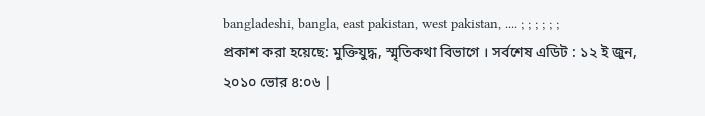bangladeshi, bangla, east pakistan, west pakistan, .... ; ; ; ; ; ;
প্রকাশ করা হয়েছে: মুক্তিযুদ্ধ, স্মৃতিকথা বিভাগে । সর্বশেষ এডিট : ১২ ই জুন, ২০১০ ভোর ৪:০৬ |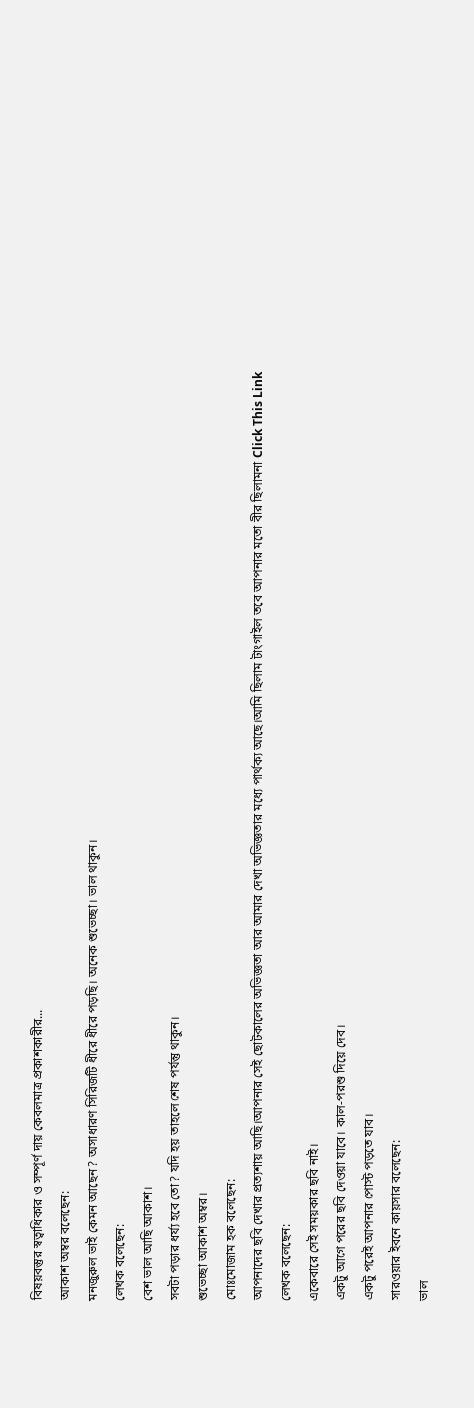বিষয়বস্তুর স্বত্বাধিকার ও সম্পূর্ণ দায় কেবলমাত্র প্রকাশকারীর...
আকাশ অম্বর বলেছেন:
মনজুরুল ভাই কেমন আছেন? অসাধারণ সিরিজটি ধীরে ধীরে পড়ছি। অনেক শুভেচ্ছা। ভাল থাকুন।
লেখক বলেছেন:
বেশ ভাল আছি আকাশ।
সবটা পড়ার ধর্য্য হবে তো? যদি হয় তাহলে শেষ পর্যন্তু থাকুন।
শুভেচ্ছা আকাশ অম্বর।
মোঃমোজাম হক বলেছেন:
আপনাদের ছবি দেখার প্রত্যশায় আছি।আপনার সেই ছোটকালের অভিজ্ঞতা আর আমার দেখা অভিজ্ঞতার মধ্যে পার্থক্য আছে।আমি ছিলাম টাংগাইল তবে আপনার মতো বীর ছিলামনা Click This Link
লেখক বলেছেন:
একেবারে সেই সময়কার ছবি নাই।
একটু আগে পরের ছবি দেওয়া যাবে। কাল-পরশু দিয়ে দেব।
একটু পরেই আপনার পোস্ট পড়তে যাব।
সারওয়ার ইবনে কায়সার বলেছেন:
ভাল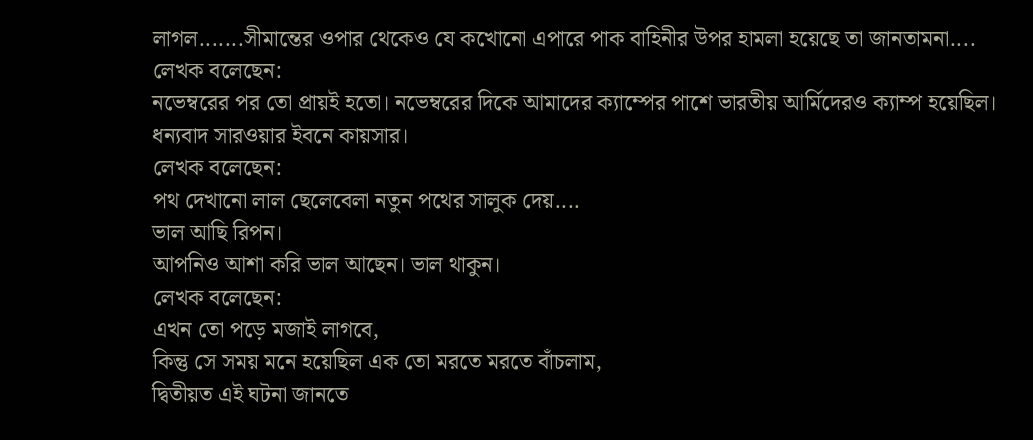লাগল.......সীমান্তের ওপার থেকেও যে কখোনো এপারে পাক বাহিনীর উপর হামলা হয়েছে তা জানতামনা....
লেখক বলেছেন:
নভেম্বরের পর তো প্রায়ই হতো। নভেম্বরের দিকে আমাদের ক্যাম্পের পাশে ভারতীয় আর্মিদেরও ক্যাম্প হয়েছিল।
ধন্যবাদ সারওয়ার ইবনে কায়সার।
লেখক বলেছেন:
পথ দেখানো লাল ছেলেবেলা নতুন পথের সালুক দেয়....
ভাল আছি রিপন।
আপনিও আশা করি ভাল আছেন। ভাল থাকুন।
লেখক বলেছেন:
এখন তো পড়ে মজাই লাগবে,
কিন্তু সে সময় মনে হয়েছিল এক তো মরতে মরতে বাঁচলাম,
দ্বিতীয়ত এই ঘটনা জানতে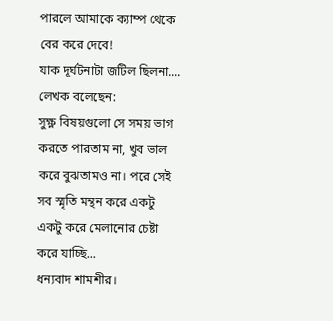পারলে আমাকে ক্যাম্প থেকে বের করে দেবে!
যাক দূর্ঘটনাটা জটিল ছিলনা....
লেখক বলেছেন:
সুক্ষ্ণ বিষয়গুলো সে সময় ভাগ করতে পারতাম না, খুব ভাল করে বুঝতামও না। পরে সেই সব স্মৃতি মন্থন করে একটু একটু করে মেলানোর চেষ্টা করে যাচ্ছি...
ধন্যবাদ শামশীর।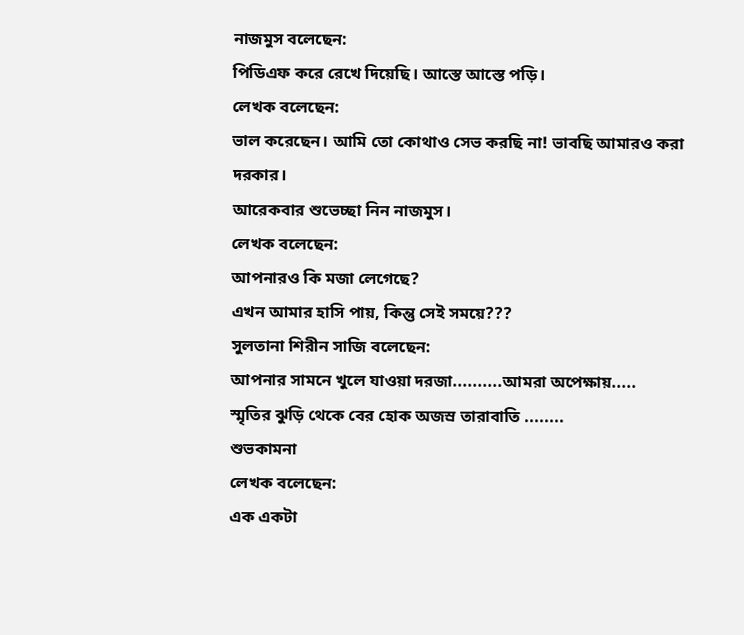নাজমুস বলেছেন:
পিডিএফ করে রেখে দিয়েছি। আস্তে আস্তে পড়ি।
লেখক বলেছেন:
ভাল করেছেন। আমি তো কোথাও সেভ করছি না! ভাবছি আমারও করা দরকার।
আরেকবার শুভেচ্ছা নিন নাজমুস।
লেখক বলেছেন:
আপনারও কি মজা লেগেছে?
এখন আমার হাসি পায়, কিন্তু সেই সময়ে???
সুলতানা শিরীন সাজি বলেছেন:
আপনার সামনে খুলে যাওয়া দরজা..........আমরা অপেক্ষায়.....
স্মৃতির ঝুড়ি থেকে বের হোক অজস্র তারাবাতি ........
শুভকামনা
লেখক বলেছেন:
এক একটা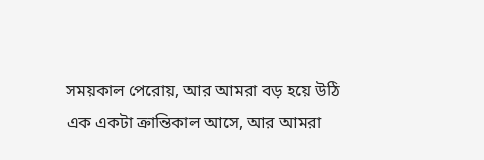সময়কাল পেরোয়, আর আমরা বড় হয়ে উঠি
এক একটা ক্রান্তিকাল আসে, আর আমরা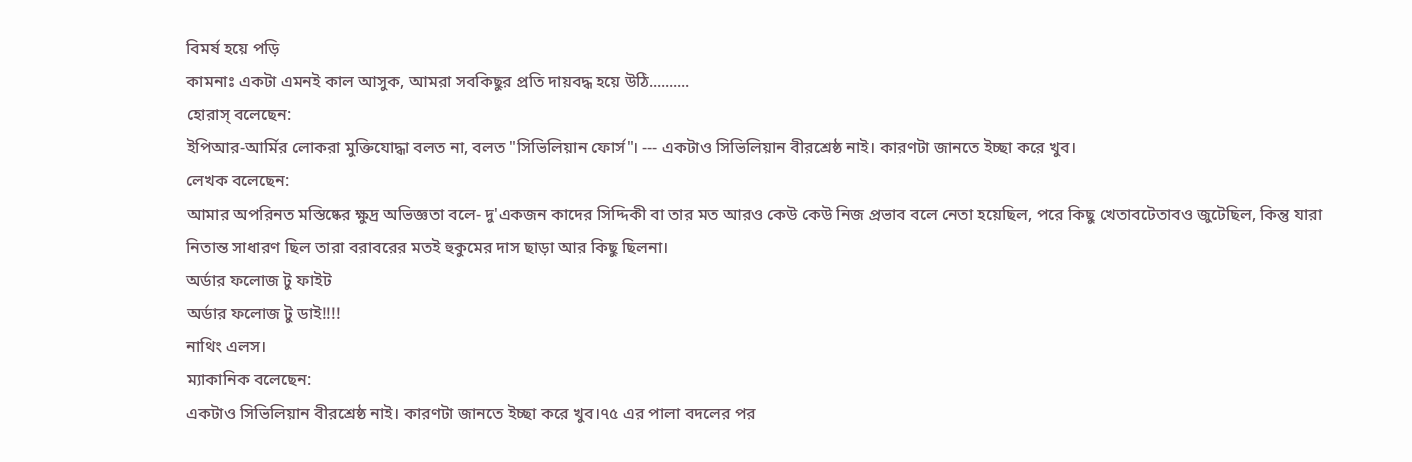বিমর্ষ হয়ে পড়ি
কামনাঃ একটা এমনই কাল আসুক, আমরা সবকিছুর প্রতি দায়বদ্ধ হয়ে উঠি..........
হোরাস্ বলেছেন:
ইপিআর-আর্মির লোকরা মুক্তিযোদ্ধা বলত না, বলত "সিভিলিয়ান ফোর্স"। --- একটাও সিভিলিয়ান বীরশ্রেষ্ঠ নাই। কারণটা জানতে ইচ্ছা করে খুব।
লেখক বলেছেন:
আমার অপরিনত মস্তিষ্কের ক্ষুদ্র অভিজ্ঞতা বলে- দু'একজন কাদের সিদ্দিকী বা তার মত আরও কেউ কেউ নিজ প্রভাব বলে নেতা হয়েছিল, পরে কিছু খেতাবটেতাবও জুটেছিল, কিন্তু যারা নিতান্ত সাধারণ ছিল তারা বরাবরের মতই হুকুমের দাস ছাড়া আর কিছু ছিলনা।
অর্ডার ফলোজ টু ফাইট
অর্ডার ফলোজ টু ডাই!!!!
নাথিং এলস।
ম্যাকানিক বলেছেন:
একটাও সিভিলিয়ান বীরশ্রেষ্ঠ নাই। কারণটা জানতে ইচ্ছা করে খুব।৭৫ এর পালা বদলের পর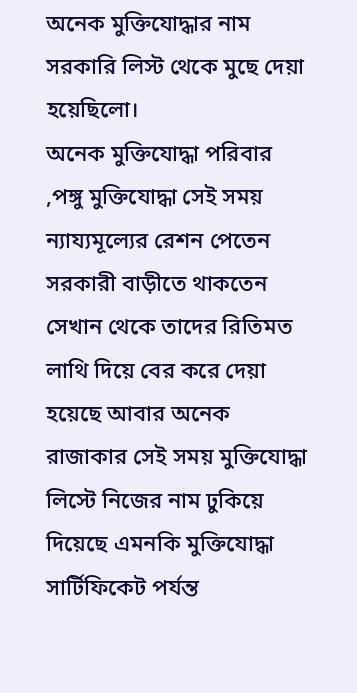অনেক মুক্তিযোদ্ধার নাম সরকারি লিস্ট থেকে মুছে দেয়া হয়েছিলো।
অনেক মুক্তিযোদ্ধা পরিবার ,পঙ্গু মুক্তিযোদ্ধা সেই সময় ন্যায্যমূল্যের রেশন পেতেন সরকারী বাড়ীতে থাকতেন সেখান থেকে তাদের রিতিমত লাথি দিয়ে বের করে দেয়া হয়েছে আবার অনেক রাজাকার সেই সময় মুক্তিযোদ্ধা লিস্টে নিজের নাম ঢুকিয়ে দিয়েছে এমনকি মুক্তিযোদ্ধা সার্টিফিকেট পর্যন্ত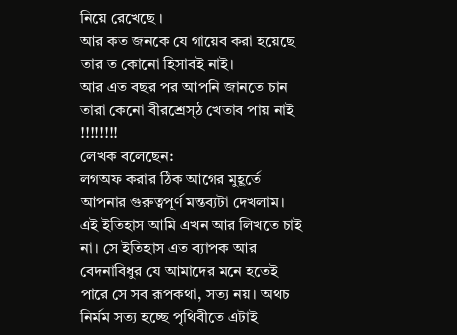নিয়ে রেখেছে ।
আর কত জনকে যে গায়েব করা হয়েছে তার ত কোনো হিসাবই নাই।
আর এত বছর পর আপনি জানতে চান তারা কেনো বীরশ্রেস্ঠ খেতাব পায় নাই !!!!!!!!
লেখক বলেছেন:
লগঅফ করার ঠিক আগের মুহূর্তে আপনার গুরুত্বপূর্ণ মন্তব্যটা দেখলাম। এই ইতিহাস আমি এখন আর লিখতে চাই না। সে ইতিহাস এত ব্যাপক আর বেদনাবিধুর যে আমাদের মনে হতেই পারে সে সব রূপকথা, সত্য নয়। অথচ নির্মম সত্য হচ্ছে পৃথিবীতে এটাই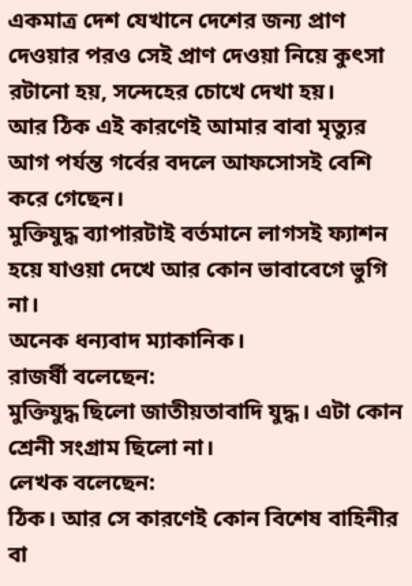একমাত্র দেশ যেখানে দেশের জন্য প্রাণ দেওয়ার পরও সেই প্রাণ দেওয়া নিয়ে কুৎসা রটানো হয়, সন্দেহের চোখে দেখা হয়।
আর ঠিক এই কারণেই আমার বাবা মৃত্যুর আগ পর্যন্ত গর্বের বদলে আফসোসই বেশি করে গেছেন।
মুক্তিযুদ্ধ ব্যাপারটাই বর্তমানে লাগসই ফ্যাশন হয়ে যাওয়া দেখে আর কোন ভাবাবেগে ভুগি না।
অনেক ধন্যবাদ ম্যাকানিক।
রাজর্ষী বলেছেন:
মুক্তিযুদ্ধ ছিলো জাতীয়তাবাদি যুদ্ধ। এটা কোন শ্রেনী সংগ্রাম ছিলো না।
লেখক বলেছেন:
ঠিক। আর সে কারণেই কোন বিশেষ বাহিনীর বা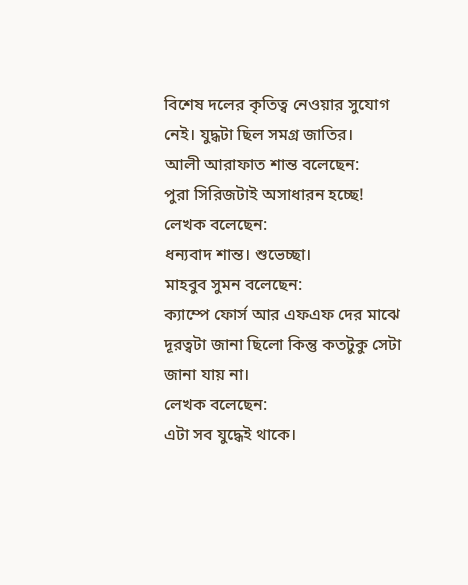বিশেষ দলের কৃতিত্ব নেওয়ার সুযোগ নেই। যুদ্ধটা ছিল সমগ্র জাতির।
আলী আরাফাত শান্ত বলেছেন:
পুরা সিরিজটাই অসাধারন হচ্ছে!
লেখক বলেছেন:
ধন্যবাদ শান্ত। শুভেচ্ছা।
মাহবুব সুমন বলেছেন:
ক্যাম্পে ফোর্স আর এফএফ দের মাঝে দূরত্বটা জানা ছিলো কিন্তু কতটুকু সেটা জানা যায় না।
লেখক বলেছেন:
এটা সব যুদ্ধেই থাকে।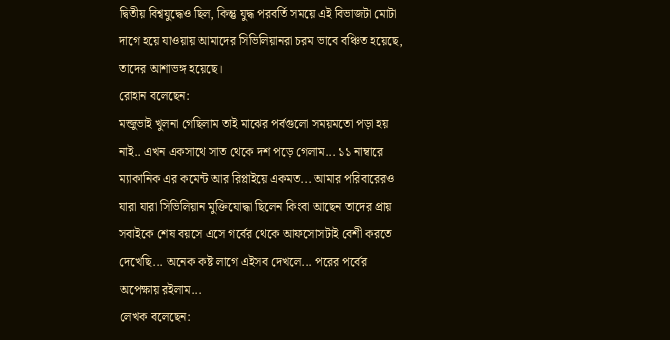দ্বিতীয় বিশ্বযুদ্ধেও ছিল, কিন্তু যুদ্ধ পরবর্তি সময়ে এই বিভাজটা মোটা দাগে হয়ে যাওয়ায় আমাদের সিভিলিয়ানরা চরম ভাবে বঞ্চিত হয়েছে, তাদের আশাভঙ্গ হয়েছে।
রোহান বলেছেন:
মন্জুভাই খুলনা গেছিলাম তাই মাঝের পর্বগুলো সময়মতো পড়া হয় নাই.. এখন একসাথে সাত থেকে দশ পড়ে গেলাম... ১১ নাম্বারে ম্যাকানিক এর কমেন্ট আর রিপ্লাইয়ে একমত... আমার পরিবারেরও যারা যারা সিভিলিয়ান মুক্তিযোদ্ধা ছিলেন কিংবা আছেন তাদের প্রায় সবাইকে শেষ বয়সে এসে গর্বের থেকে আফসোসটাই বেশী করতে দেখেছি... অনেক কষ্ট লাগে এইসব দেখলে... পরের পর্বের অপেক্ষায় রইলাম...
লেখক বলেছেন: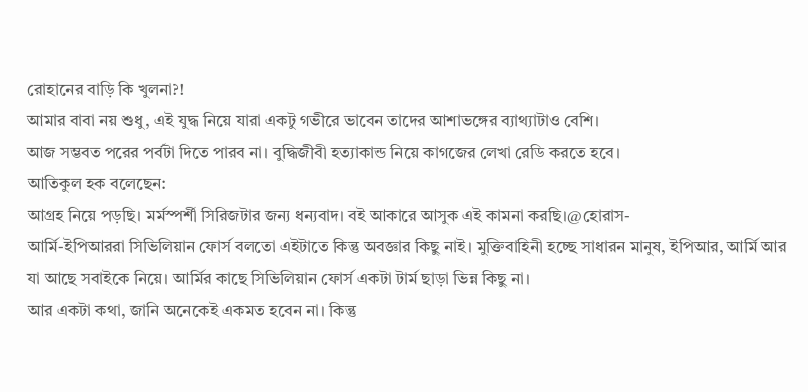রোহানের বাড়ি কি খুলনা?!
আমার বাবা নয় শুধু, এই যুদ্ধ নিয়ে যারা একটু গভীরে ভাবেন তাদের আশাভঙ্গের ব্যাথ্যাটাও বেশি।
আজ সম্ভবত পরের পর্বটা দিতে পারব না। বুদ্ধিজীবী হত্যাকান্ড নিয়ে কাগজের লেখা রেডি করতে হবে।
আতিকুল হক বলেছেন:
আগ্রহ নিয়ে পড়ছি। মর্মস্পর্শী সিরিজটার জন্য ধন্যবাদ। বই আকারে আসুক এই কামনা করছি।@হোরাস-
আর্মি-ইপিআররা সিভিলিয়ান ফোর্স বলতো এইটাতে কিন্তু অবজ্ঞার কিছু নাই। মুক্তিবাহিনী হচ্ছে সাধারন মানুষ, ইপিআর, আর্মি আর যা আছে সবাইকে নিয়ে। আর্মির কাছে সিভিলিয়ান ফোর্স একটা টার্ম ছাড়া ভিন্ন কিছু না।
আর একটা কথা, জানি অনেকেই একমত হবেন না। কিন্তু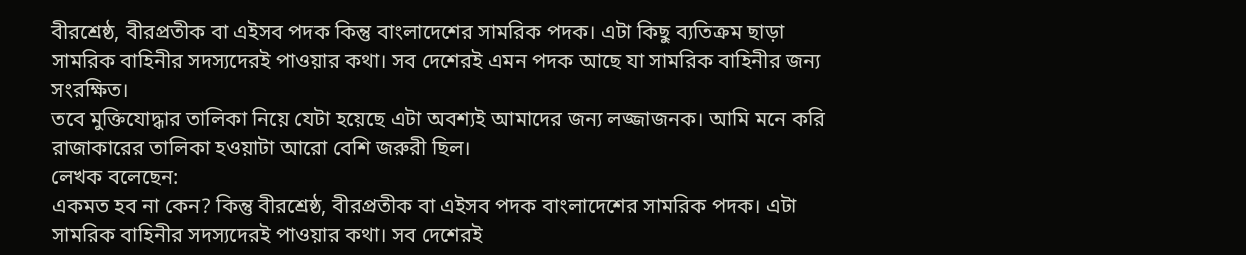বীরশ্রেষ্ঠ, বীরপ্রতীক বা এইসব পদক কিন্তু বাংলাদেশের সামরিক পদক। এটা কিছু ব্যতিক্রম ছাড়া সামরিক বাহিনীর সদস্যদেরই পাওয়ার কথা। সব দেশেরই এমন পদক আছে যা সামরিক বাহিনীর জন্য সংরক্ষিত।
তবে মুক্তিযোদ্ধার তালিকা নিয়ে যেটা হয়েছে এটা অবশ্যই আমাদের জন্য লজ্জাজনক। আমি মনে করি রাজাকারের তালিকা হওয়াটা আরো বেশি জরুরী ছিল।
লেখক বলেছেন:
একমত হব না কেন? কিন্তু বীরশ্রেষ্ঠ, বীরপ্রতীক বা এইসব পদক বাংলাদেশের সামরিক পদক। এটা সামরিক বাহিনীর সদস্যদেরই পাওয়ার কথা। সব দেশেরই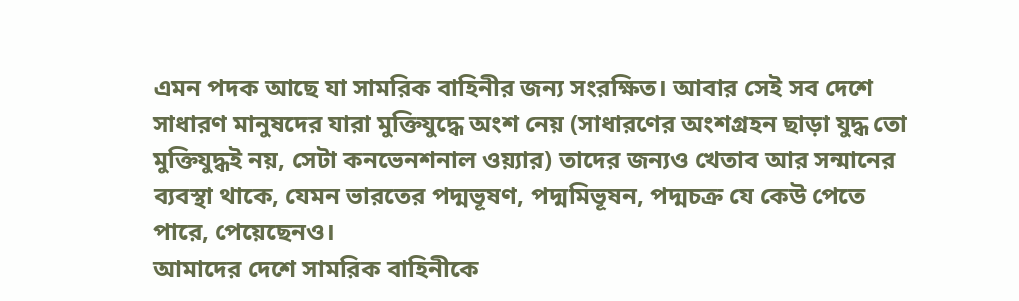এমন পদক আছে যা সামরিক বাহিনীর জন্য সংরক্ষিত। আবার সেই সব দেশে সাধারণ মানুষদের যারা মুক্তিযুদ্ধে অংশ নেয় (সাধারণের অংশগ্রহন ছাড়া যুদ্ধ তো মুক্তিযুদ্ধই নয়, সেটা কনভেনশনাল ওয়্যার) তাদের জন্যও খেতাব আর সন্মানের ব্যবস্থা থাকে, যেমন ভারতের পদ্মভূষণ, পদ্মমিভূষন, পদ্মচক্র যে কেউ পেতে পারে, পেয়েছেনও।
আমাদের দেশে সামরিক বাহিনীকে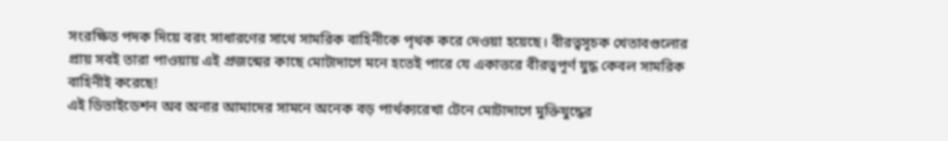সংরক্ষিত পদক দিয়ে বরং সাধারণের সাথে সামরিক বাহিনীকে পৃথক করে দেওয়া হয়েছে। বীরত্বসূচক খেতাবগুলোর প্রায় সবই তারা পাওয়ায় এই প্রজন্মের কাছে মোটাদাগে মনে হতেই পারে যে একাত্তরে বীরত্বপূর্ণ যুদ্ধ কেবল সামরিক বাহিনীই করেছে!
এই ডিভাইডেশন অব অনার আমাদের সামনে অনেক বড় পার্থক্যরেখা টেনে মোটাদাগে মুক্তিযুদ্ধের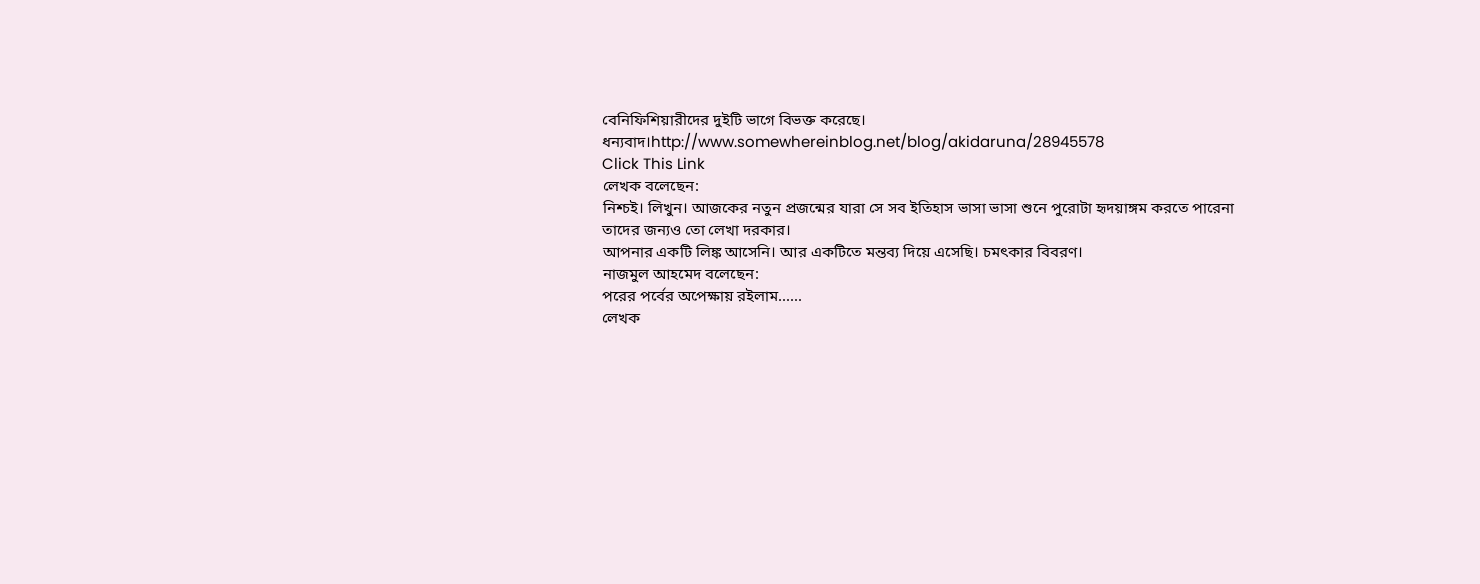বেনিফিশিয়ারীদের দুইটি ভাগে বিভক্ত করেছে।
ধন্যবাদ।http://www.somewhereinblog.net/blog/akidaruna/28945578
Click This Link
লেখক বলেছেন:
নিশ্চই। লিখুন। আজকের নতুন প্রজন্মের যারা সে সব ইতিহাস ভাসা ভাসা শুনে পুরোটা হৃদয়াঙ্গম করতে পারেনা তাদের জন্যও তো লেখা দরকার।
আপনার একটি লিঙ্ক আসেনি। আর একটিতে মন্তব্য দিয়ে এসেছি। চমৎকার বিবরণ।
নাজমুল আহমেদ বলেছেন:
পরের পর্বের অপেক্ষায় রইলাম......
লেখক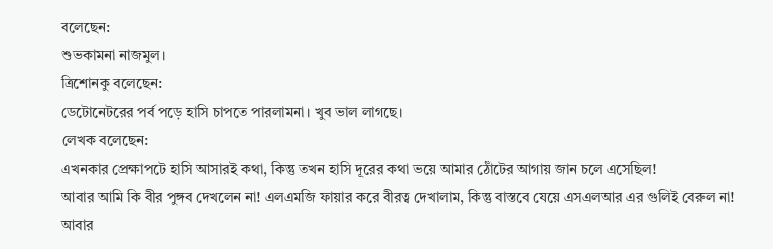বলেছেন:
শুভকামনা নাজমুল।
ত্রিশোনকু বলেছেন:
ডেটোনেটরের পর্ব পড়ে হাসি চাপতে পারলামনা। খুব ভাল লাগছে।
লেখক বলেছেন:
এখনকার প্রেক্ষাপটে হাসি আসারই কথা, কিন্তু তখন হাসি দূরের কথা ভয়ে আমার ঠোঁটের আগায় জান চলে এসেছিল!
আবার আমি কি বীর পুঙ্গব দেখলেন না! এলএমজি ফায়ার করে বীরত্ব দেখালাম, কিন্তু বাস্তবে যেয়ে এসএলআর এর গুলিই বেরুল না! আবার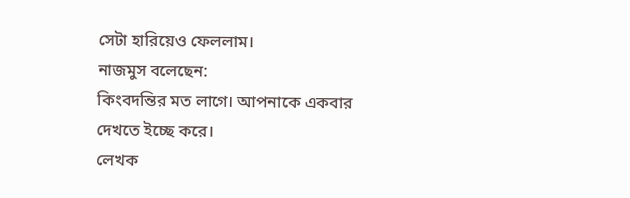সেটা হারিয়েও ফেললাম।
নাজমুস বলেছেন:
কিংবদন্তির মত লাগে। আপনাকে একবার দেখতে ইচ্ছে করে।
লেখক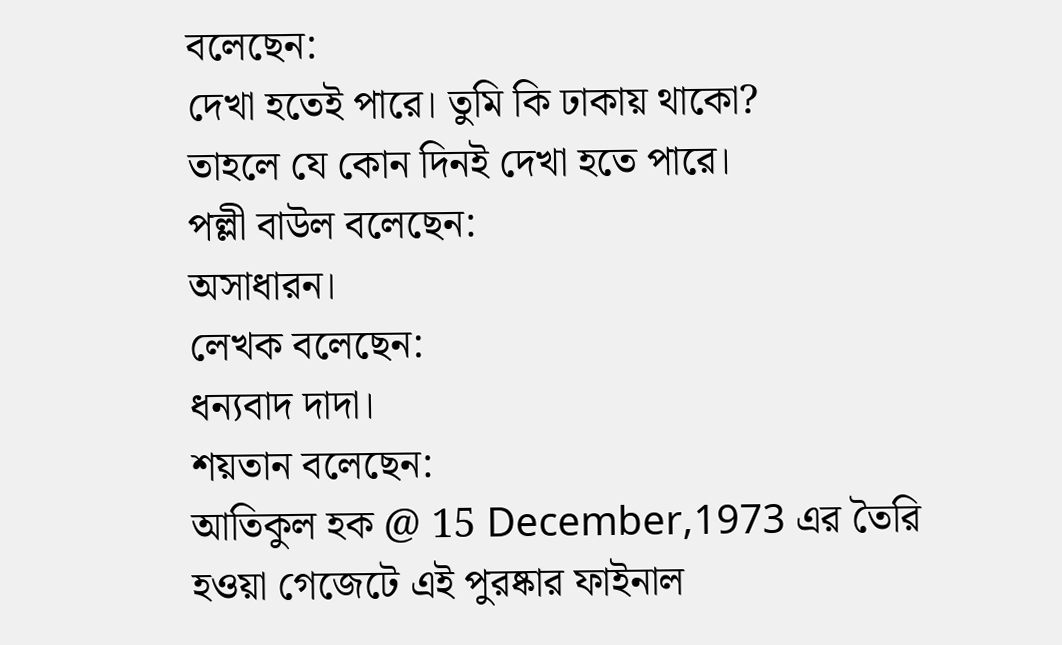বলেছেন:
দেখা হতেই পারে। তুমি কি ঢাকায় থাকো?
তাহলে যে কোন দিনই দেখা হতে পারে।
পল্লী বাউল বলেছেন:
অসাধারন।
লেখক বলেছেন:
ধন্যবাদ দাদা।
শয়তান বলেছেন:
আতিকুল হক @ 15 December,1973 এর তৈরি হওয়া গেজেটে এই পুরষ্কার ফাইনাল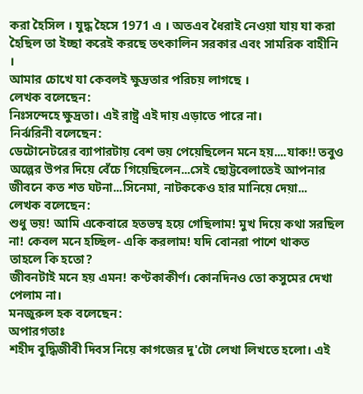করা হৈসিল । যুদ্ধ হৈসে 1971 এ । অতএব ধৈরাই নেওয়া যায় যা করা হৈছিল তা ইচ্ছা করেই করছে তৎকালিন সরকার এবং সামরিক বাহীনি ।
আমার চোখে যা কেবলই ক্ষুদ্রতার পরিচয় লাগছে ।
লেখক বলেছেন:
নিঃসন্দেহে ক্ষুদ্রতা। এই রাষ্ট্র এই দায় এড়াতে পারে না।
নির্ঝরিনী বলেছেন:
ডেটোনেটরের ব্যাপারটায় বেশ ভয় পেয়েছিলেন মনে হয়....যাক!! তবুও অল্পের উপর দিয়ে বেঁচে গিয়েছিলেন...সেই ছোট্টবেলাতেই আপনার জীবনে কত শত ঘটনা...সিনেমা, নাটককেও হার মানিয়ে দেয়া...
লেখক বলেছেন:
শুধু ভয়! আমি একেবারে হতভম্ব হয়ে গেছিলাম! মুখ দিয়ে কথা সরছিল না! কেবল মনে হচ্ছিল- একি করলাম! যদি বোনরা পাশে থাকত তাহলে কি হতো?
জীবনটাই মনে হয় এমন! কণ্টকাকীর্ণ। কোনদিনও তো কসুমের দেখা পেলাম না।
মনজুরুল হক বলেছেন:
অপারগতাঃ
শহীদ বুদ্ধিজীবী দিবস নিয়ে কাগজের দু'টো লেখা লিখতে হলো। এই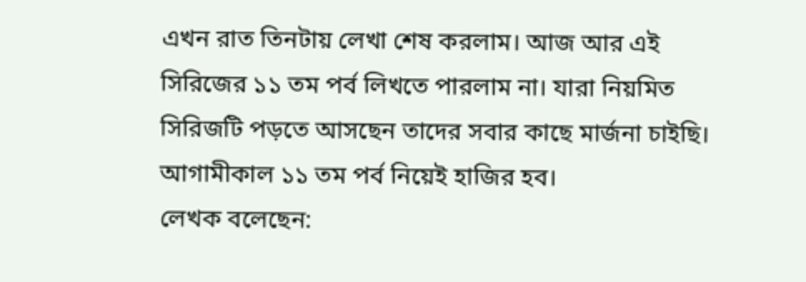এখন রাত তিনটায় লেখা শেষ করলাম। আজ আর এই সিরিজের ১১ তম পর্ব লিখতে পারলাম না। যারা নিয়মিত সিরিজটি পড়তে আসছেন তাদের সবার কাছে মার্জনা চাইছি।
আগামীকাল ১১ তম পর্ব নিয়েই হাজির হব।
লেখক বলেছেন: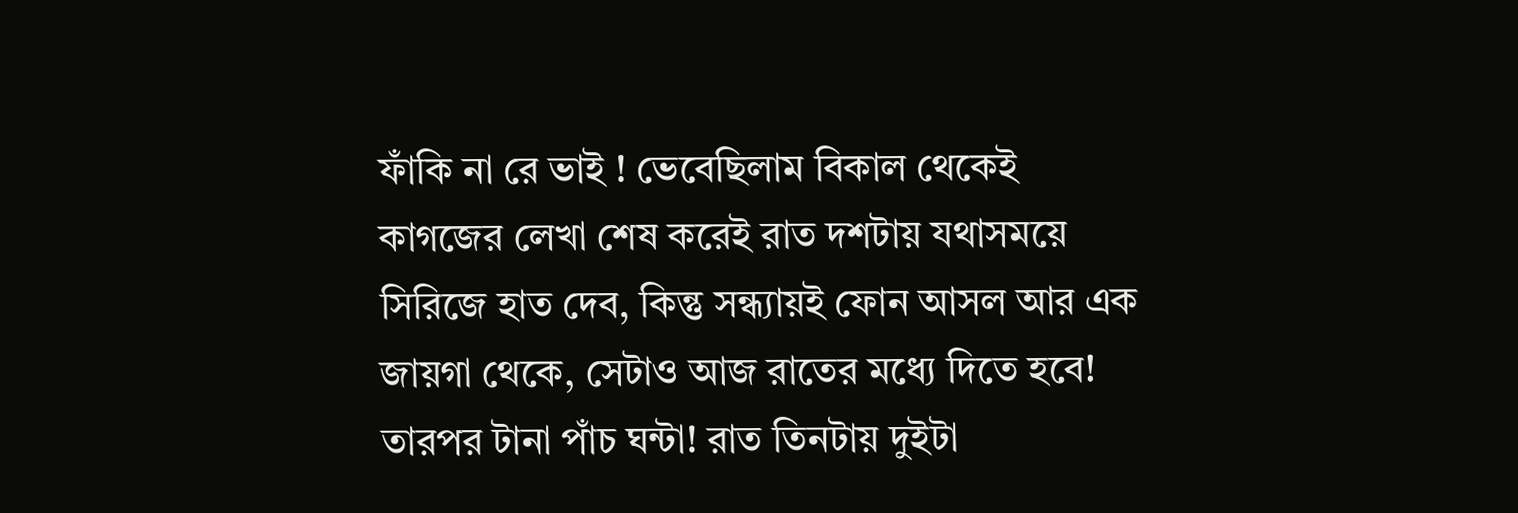ফাঁকি না রে ভাই ! ভেবেছিলাম বিকাল থেকেই কাগজের লেখা শেষ করেই রাত দশটায় যথাসময়ে সিরিজে হাত দেব, কিন্তু সন্ধ্যায়ই ফোন আসল আর এক জায়গা থেকে, সেটাও আজ রাতের মধ্যে দিতে হবে!
তারপর টানা পাঁচ ঘন্টা! রাত তিনটায় দুইটা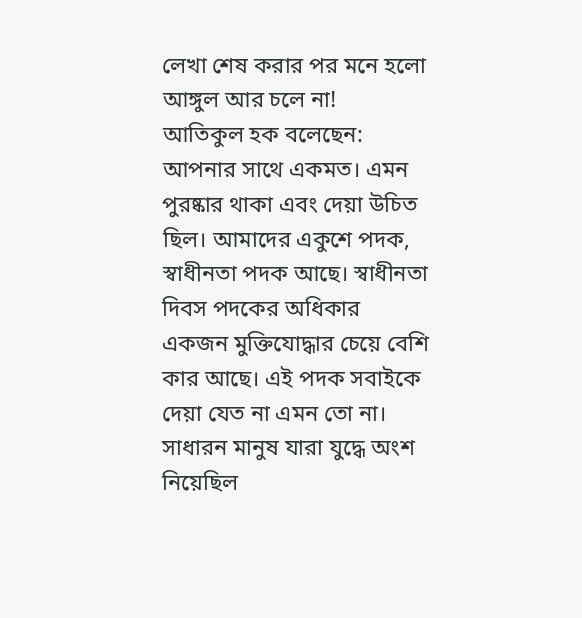লেখা শেষ করার পর মনে হলো আঙ্গুল আর চলে না!
আতিকুল হক বলেছেন:
আপনার সাথে একমত। এমন পুরষ্কার থাকা এবং দেয়া উচিত ছিল। আমাদের একুশে পদক, স্বাধীনতা পদক আছে। স্বাধীনতা দিবস পদকের অধিকার একজন মুক্তিযোদ্ধার চেয়ে বেশি কার আছে। এই পদক সবাইকে দেয়া যেত না এমন তো না। সাধারন মানুষ যারা যুদ্ধে অংশ নিয়েছিল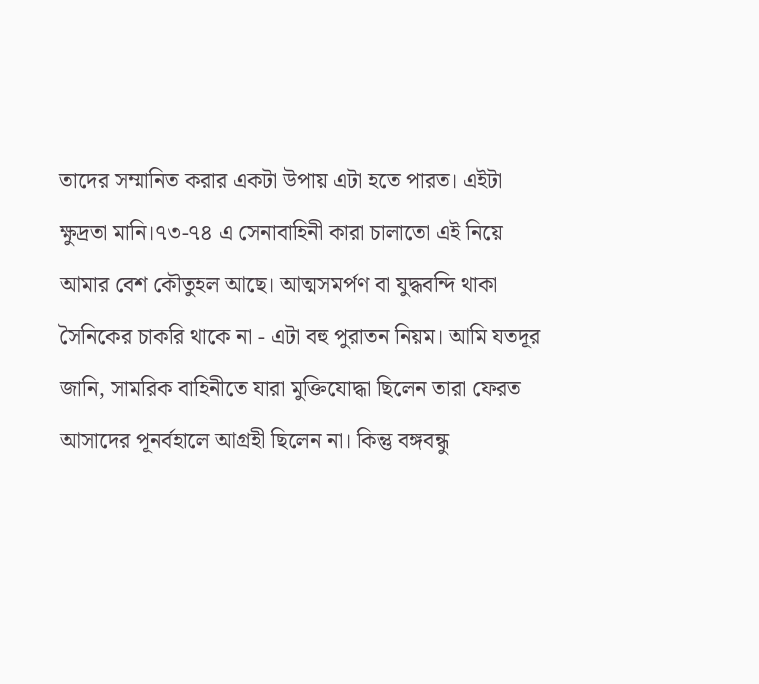তাদের সম্মানিত করার একটা উপায় এটা হতে পারত। এইটা ক্ষুদ্রতা মানি।৭৩-৭৪ এ সেনাবাহিনী কারা চালাতো এই নিয়ে আমার বেশ কৌতুহল আছে। আত্মসমর্পণ বা যুদ্ধবন্দি থাকা সৈনিকের চাকরি থাকে না - এটা বহু পুরাতন নিয়ম। আমি যতদূর জানি, সামরিক বাহিনীতে যারা মুক্তিযোদ্ধা ছিলেন তারা ফেরত আসাদের পূনর্বহালে আগ্রহী ছিলেন না। কিন্তু বঙ্গবন্ধু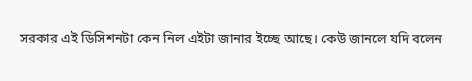সরকার এই ডিসিশনটা কেন নিল এইটা জানার ইচ্ছে আছে। কেউ জানলে যদি বলেন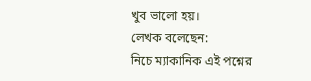খুব ভালো হয়।
লেখক বলেছেন:
নিচে ম্যাকানিক এই পশ্নের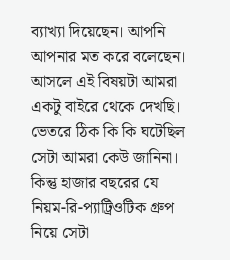ব্যাখ্যা দিয়েছেন। আপনি আপনার মত করে বলেছেন। আসলে এই বিষয়টা আমরা একটু বাইরে থেকে দেখছি। ভেতরে ঠিক কি কি ঘটেছিল সেটা আমরা কেউ জানিনা। কিন্তু হাজার বছরের যে নিয়ম-রি-প্যাট্রিওটিক গ্রুপ নিয়ে সেটা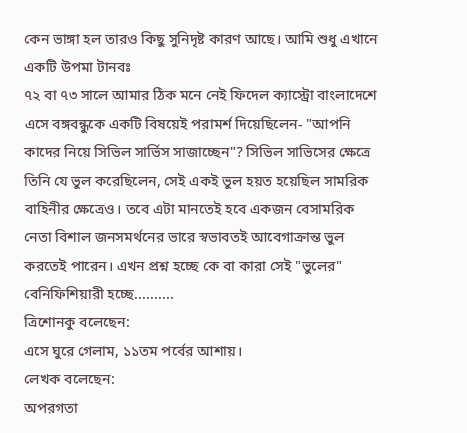কেন ভাঙ্গা হল তারও কিছু সুনিদৃষ্ট কারণ আছে। আমি শুধু এখানে একটি উপমা টানবঃ
৭২ বা ৭৩ সালে আমার ঠিক মনে নেই ফিদেল ক্যাস্ট্রো বাংলাদেশে এসে বঙ্গবন্ধুকে একটি বিষয়েই পরামর্শ দিয়েছিলেন- "আপনি কাদের নিয়ে সিভিল সার্ভিস সাজাচ্ছেন"? সিভিল সাভিসের ক্ষেত্রে তিনি যে ভুল করেছিলেন, সেই একই ভুল হয়ত হয়েছিল সামরিক বাহিনীর ক্ষেত্রেও। তবে এটা মানতেই হবে একজন বেসামরিক নেতা বিশাল জনসমর্থনের ভারে স্বভাবতই আবেগাক্রান্ত ভুল করতেই পারেন। এখন প্রশ্ন হচ্ছে কে বা কারা সেই "ভুলের" বেনিফিশিয়ারী হচ্ছে..........
ত্রিশোনকু বলেছেন:
এসে ঘুরে গেলাম, ১১তম পর্বের আশায়।
লেখক বলেছেন:
অপরগতা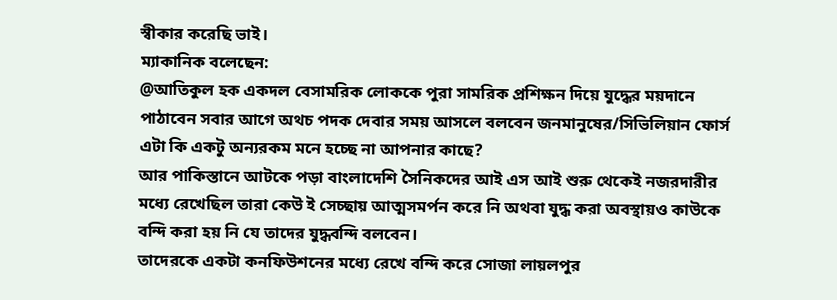স্বীকার করেছি ভাই।
ম্যাকানিক বলেছেন:
@আতিকুল হক একদল বেসামরিক লোককে পুরা সামরিক প্রশিক্ষন দিয়ে যুদ্ধের ময়দানে পাঠাবেন সবার আগে অথচ পদক দেবার সময় আসলে বলবেন জনমানুষের/সিভিলিয়ান ফোর্স এটা কি একটু অন্যরকম মনে হচ্ছে না আপনার কাছে?
আর পাকিস্তানে আটকে পড়া বাংলাদেশি সৈনিকদের আই এস আই শুরু থেকেই নজরদারীর মধ্যে রেখেছিল তারা কেউ ই সেচ্ছায় আত্মসমর্পন করে নি অথবা যুদ্ধ করা অবস্থায়ও কাউকে বন্দি করা হয় নি যে তাদের যুদ্ধবন্দি বলবেন।
তাদেরকে একটা কনফিউশনের মধ্যে রেখে বন্দি করে সোজা লায়লপুর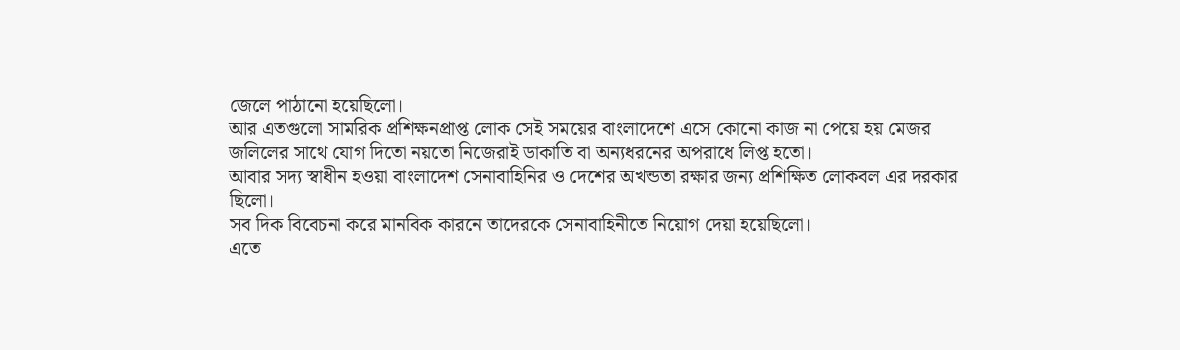জেলে পাঠানো হয়েছিলো।
আর এতগুলো সামরিক প্রশিক্ষনপ্রাপ্ত লোক সেই সময়ের বাংলাদেশে এসে কোনো কাজ না পেয়ে হয় মেজর জলিলের সাথে যোগ দিতো নয়তো নিজেরাই ডাকাতি বা অন্যধরনের অপরাধে লিপ্ত হতো।
আবার সদ্য স্বাধীন হওয়া বাংলাদেশ সেনাবাহিনির ও দেশের অখন্ডতা রক্ষার জন্য প্রশিক্ষিত লোকবল এর দরকার ছিলো।
সব দিক বিবেচনা করে মানবিক কারনে তাদেরকে সেনাবাহিনীতে নিয়োগ দেয়া হয়েছিলো।
এতে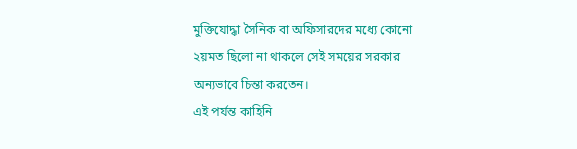মুক্তিযোদ্ধা সৈনিক বা অফিসারদের মধ্যে কোনো ২য়মত ছিলো না থাকলে সেই সময়ের সরকার অন্যভাবে চিন্তা করতেন।
এই পর্যন্ত কাহিনি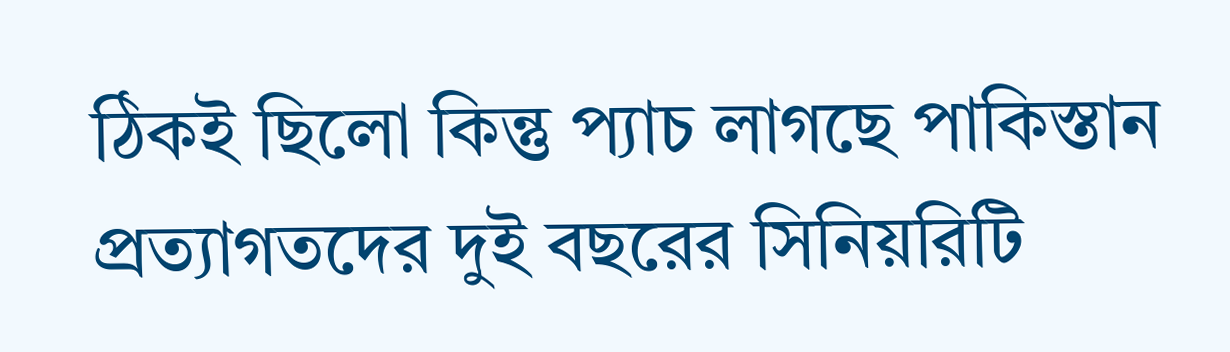ঠিকই ছিলো কিন্তু প্যাচ লাগছে পাকিস্তান প্রত্যাগতদের দুই বছরের সিনিয়রিটি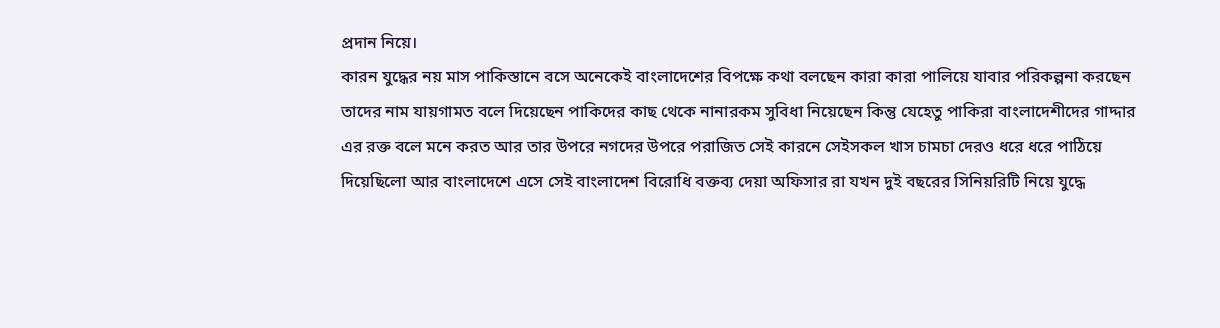প্রদান নিয়ে।
কারন যুদ্ধের নয় মাস পাকিস্তানে বসে অনেকেই বাংলাদেশের বিপক্ষে কথা বলছেন কারা কারা পালিয়ে যাবার পরিকল্পনা করছেন তাদের নাম যায়গামত বলে দিয়েছেন পাকিদের কাছ থেকে নানারকম সুবিধা নিয়েছেন কিন্তু যেহেতু পাকিরা বাংলাদেশীদের গাদ্দার এর রক্ত বলে মনে করত আর তার উপরে নগদের উপরে পরাজিত সেই কারনে সেইসকল খাস চামচা দেরও ধরে ধরে পাঠিয়ে দিয়েছিলো আর বাংলাদেশে এসে সেই বাংলাদেশ বিরোধি বক্তব্য দেয়া অফিসার রা যখন দুই বছরের সিনিয়রিটি নিয়ে যুদ্ধে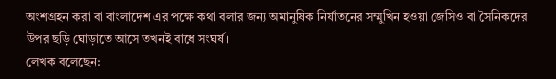অংশগ্রহন করা বা বাংলাদেশ এর পক্ষে কথা বলার জন্য অমানুষিক নির্যাতনের সম্মুখিন হওয়া জেসিও বা সৈনিকদের উপর ছড়ি ঘোড়াতে আসে তখনই বাধে সংঘর্ষ।
লেখক বলেছেন: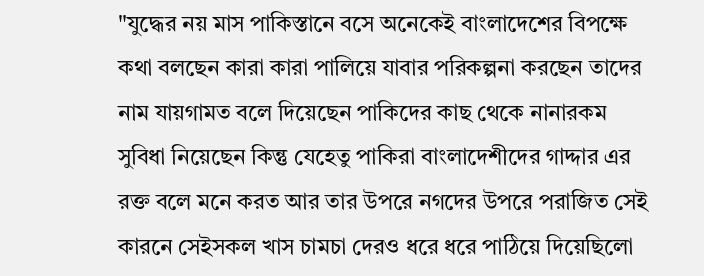"যুদ্ধের নয় মাস পাকিস্তানে বসে অনেকেই বাংলাদেশের বিপক্ষে কথা বলছেন কারা কারা পালিয়ে যাবার পরিকল্পনা করছেন তাদের নাম যায়গামত বলে দিয়েছেন পাকিদের কাছ থেকে নানারকম সুবিধা নিয়েছেন কিন্তু যেহেতু পাকিরা বাংলাদেশীদের গাদ্দার এর রক্ত বলে মনে করত আর তার উপরে নগদের উপরে পরাজিত সেই কারনে সেইসকল খাস চামচা দেরও ধরে ধরে পাঠিয়ে দিয়েছিলো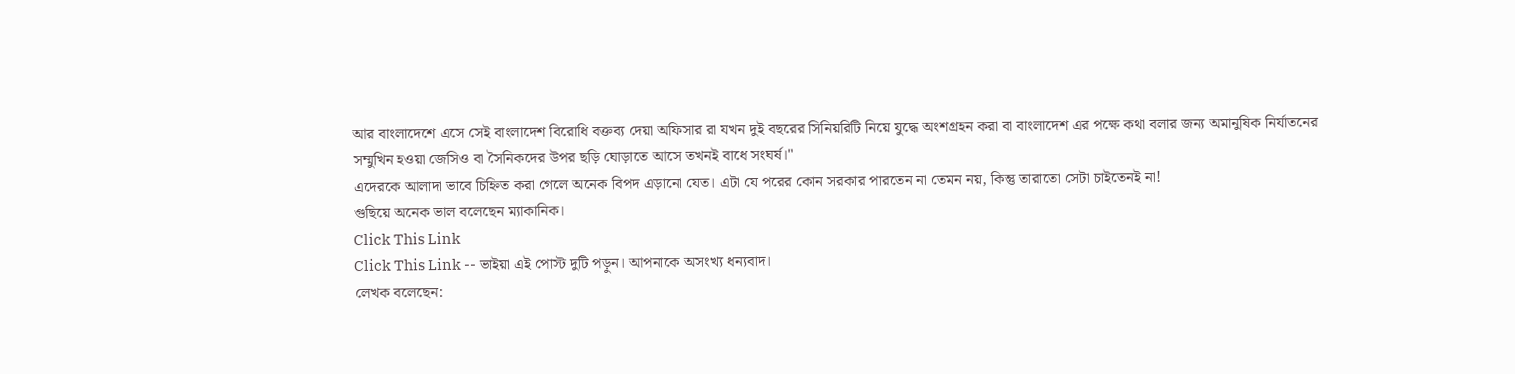আর বাংলাদেশে এসে সেই বাংলাদেশ বিরোধি বক্তব্য দেয়া অফিসার রা যখন দুই বছরের সিনিয়রিটি নিয়ে যুদ্ধে অংশগ্রহন করা বা বাংলাদেশ এর পক্ষে কথা বলার জন্য অমানুষিক নির্যাতনের সম্মুখিন হওয়া জেসিও বা সৈনিকদের উপর ছড়ি ঘোড়াতে আসে তখনই বাধে সংঘর্ষ।"
এদেরকে আলাদা ভাবে চিহ্নিত করা গেলে অনেক বিপদ এড়ানো যেত। এটা যে পরের কোন সরকার পারতেন না তেমন নয়, কিন্তু তারাতো সেটা চাইতেনই না!
গুছিয়ে অনেক ভাল বলেছেন ম্যাকানিক।
Click This Link
Click This Link -- ভাইয়া এই পোস্ট দুটি পড়ুন। আপনাকে অসংখ্য ধন্যবাদ।
লেখক বলেছেন: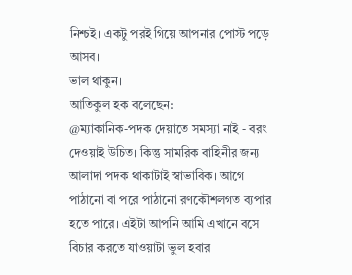নিশ্চই। একটু পরই গিয়ে আপনার পোস্ট পড়ে আসব।
ভাল থাকুন।
আতিকুল হক বলেছেন:
@ম্যাকানিক-পদক দেয়াতে সমস্যা নাই - বরং দেওয়াই উচিত। কিন্তু সামরিক বাহিনীর জন্য আলাদা পদক থাকাটাই স্বাভাবিক। আগে পাঠানো বা পরে পাঠানো রণকৌশলগত ব্যপার হতে পারে। এইটা আপনি আমি এখানে বসে বিচার করতে যাওয়াটা ভুল হবার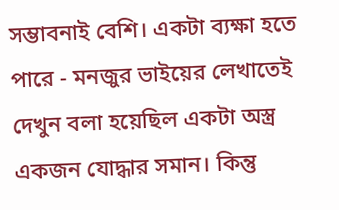সম্ভাবনাই বেশি। একটা ব্যক্ষা হতে পারে - মনজুর ভাইয়ের লেখাতেই দেখুন বলা হয়েছিল একটা অস্ত্র একজন যোদ্ধার সমান। কিন্তু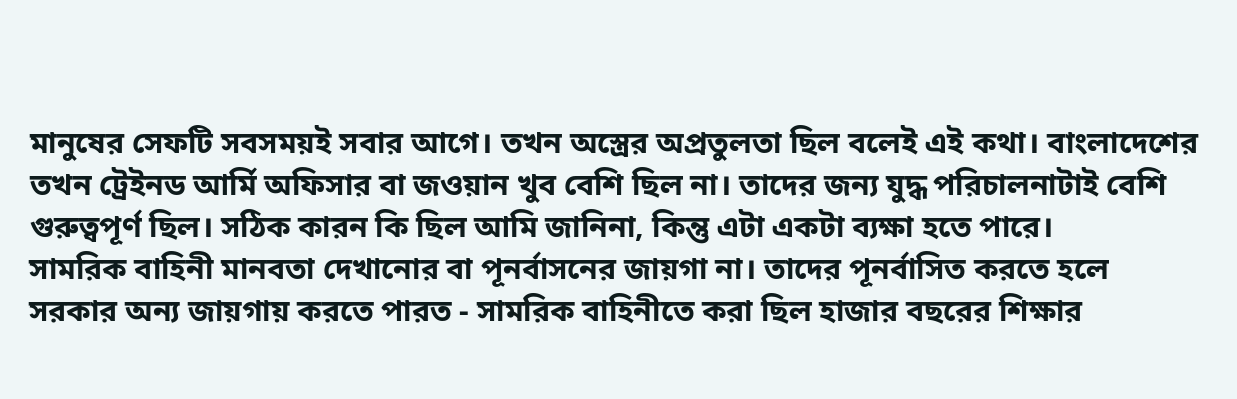মানুষের সেফটি সবসময়ই সবার আগে। তখন অস্ত্রের অপ্রতুলতা ছিল বলেই এই কথা। বাংলাদেশের তখন ট্রেইনড আর্মি অফিসার বা জওয়ান খুব বেশি ছিল না। তাদের জন্য যুদ্ধ পরিচালনাটাই বেশি গুরুত্বপূর্ণ ছিল। সঠিক কারন কি ছিল আমি জানিনা, কিন্তু এটা একটা ব্যক্ষা হতে পারে।
সামরিক বাহিনী মানবতা দেখানোর বা পূনর্বাসনের জায়গা না। তাদের পূনর্বাসিত করতে হলে সরকার অন্য জায়গায় করতে পারত - সামরিক বাহিনীতে করা ছিল হাজার বছরের শিক্ষার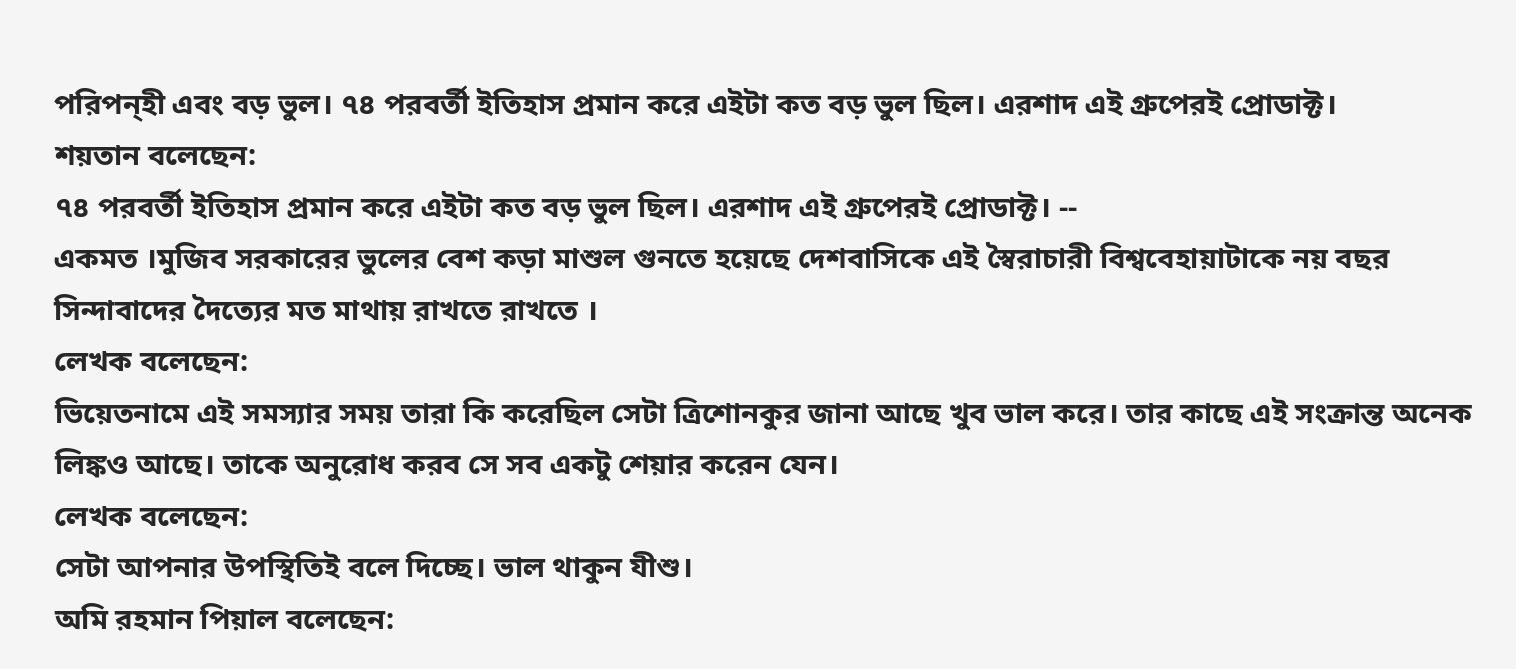পরিপন্হী এবং বড় ভুল। ৭৪ পরবর্তী ইতিহাস প্রমান করে এইটা কত বড় ভুল ছিল। এরশাদ এই গ্রুপেরই প্রোডাক্ট।
শয়তান বলেছেন:
৭৪ পরবর্তী ইতিহাস প্রমান করে এইটা কত বড় ভুল ছিল। এরশাদ এই গ্রুপেরই প্রোডাক্ট। --
একমত ।মুজিব সরকারের ভুলের বেশ কড়া মাশুল গুনতে হয়েছে দেশবাসিকে এই স্বৈরাচারী বিশ্ববেহায়াটাকে নয় বছর সিন্দাবাদের দৈত্যের মত মাথায় রাখতে রাখতে ।
লেখক বলেছেন:
ভিয়েতনামে এই সমস্যার সময় তারা কি করেছিল সেটা ত্রিশোনকুর জানা আছে খুব ভাল করে। তার কাছে এই সংক্রান্ত অনেক লিঙ্কও আছে। তাকে অনুরোধ করব সে সব একটু শেয়ার করেন যেন।
লেখক বলেছেন:
সেটা আপনার উপস্থিতিই বলে দিচ্ছে। ভাল থাকুন যীশু।
অমি রহমান পিয়াল বলেছেন: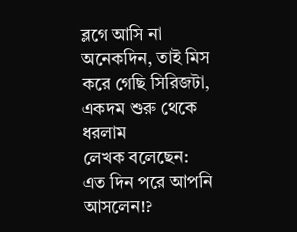ব্লগে আসি না অনেকদিন, তাই মিস করে গেছি সিরিজটা, একদম শুরু থেকে ধরলাম
লেখক বলেছেন:
এত দিন পরে আপনি আসলেন!?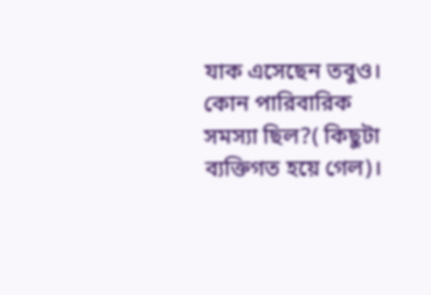যাক এসেছেন তবুও।
কোন পারিবারিক সমস্যা ছিল?( কিছুটা ব্যক্তিগত হয়ে গেল)।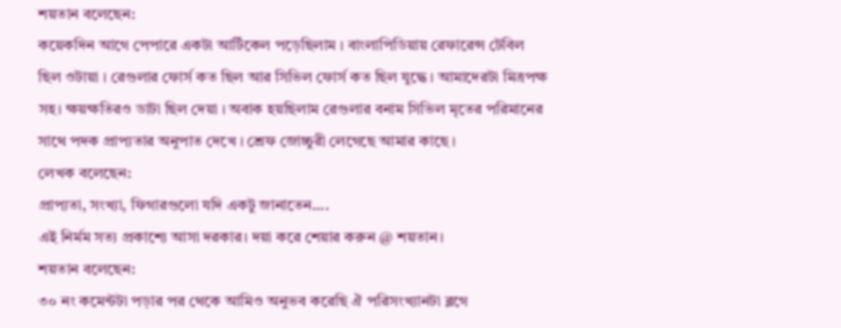শয়তান বলেছেন:
কয়েকদিন আগে পেপারে একটা আর্টিকেল পড়েছিলাম । বাংলাপিডিয়ায় রেফারেন্স টেবিল ছিল ওটায়া । রেগুলার ফোর্স কত ছিল আর সিভিল ফোর্স কত ছিল যুদ্ধে। আমাদেরটা মিত্রপক্ষ সহ। ক্ষয়ক্ষতিরও ডাটা ছিল দেয়া । অবাক হয়ছিলাম রেগুলার বনাম সিভিল মৃতের পরিমানের সাথে পদক প্রাপ্যতার অনুপাত দেখে । শ্রেফ জোচ্চুরী লেগেছে আমার কাছে ।
লেখক বলেছেন:
প্রাপ্যতা, সংখ্যা, ফিগারগুলো যদি একটু জানাতেন....
এই নির্মম সত্য প্রকাশ্যে আসা দরকার। দয়া করে শেয়ার করুন @ শয়তান।
শয়তান বলেছেন:
৩০ নং কমেন্টটা পড়ার পর থেকে আমিও অনুভব করেছি ঐ পরিসংখ্যানটা ব্লগে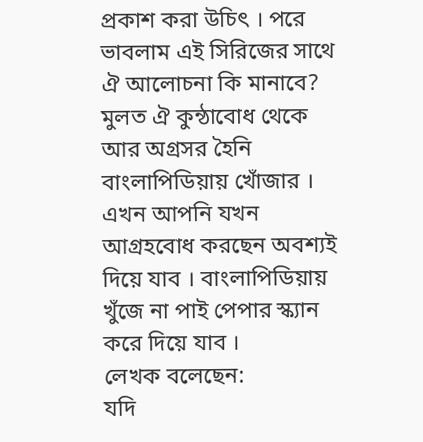প্রকাশ করা উচিৎ । পরে ভাবলাম এই সিরিজের সাথে ঐ আলোচনা কি মানাবে? মুলত ঐ কুন্ঠাবোধ থেকে আর অগ্রসর হৈনি বাংলাপিডিয়ায় খোঁজার । এখন আপনি যখন আগ্রহবোধ করছেন অবশ্যই দিয়ে যাব । বাংলাপিডিয়ায় খুঁজে না পাই পেপার স্ক্যান করে দিয়ে যাব ।
লেখক বলেছেন:
যদি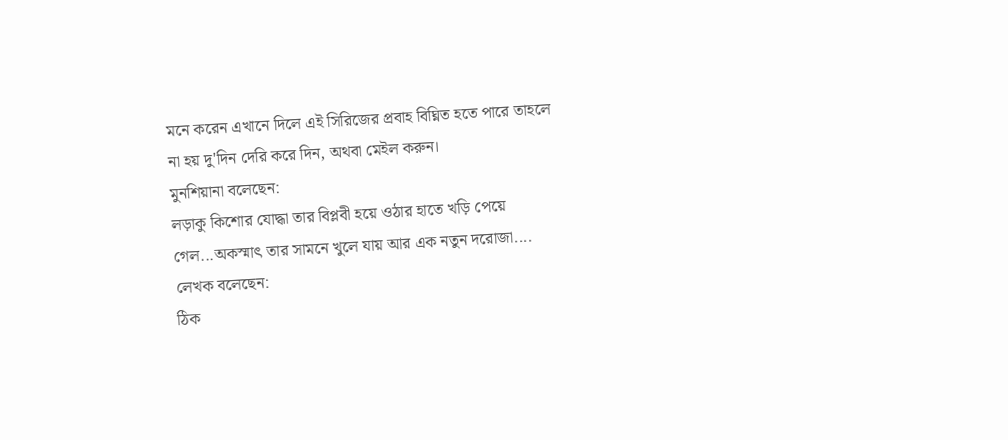মনে করেন এখানে দিলে এই সিরিজের প্রবাহ বিঘ্নিত হতে পারে তাহলে না হয় দু'দিন দেরি করে দিন, অথবা মেইল করুন।
মুনশিয়ানা বলেছেন:
লড়াকু কিশোর যোদ্ধা তার বিপ্লবী হয়ে ওঠার হাতে খড়ি পেয়ে গেল...অকস্মাৎ তার সামনে খুলে যায় আর এক নতুন দরোজা....
লেখক বলেছেন:
ঠিক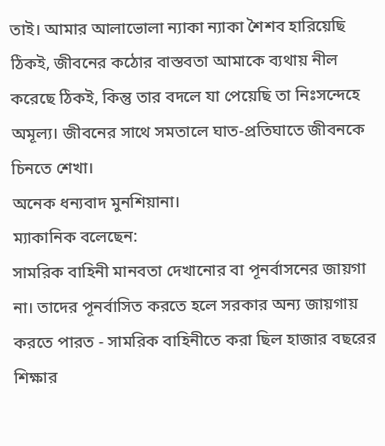তাই। আমার আলাভোলা ন্যাকা ন্যাকা শৈশব হারিয়েছি ঠিকই, জীবনের কঠোর বাস্তবতা আমাকে ব্যথায় নীল করেছে ঠিকই, কিন্তু তার বদলে যা পেয়েছি তা নিঃসন্দেহে অমূল্য। জীবনের সাথে সমতালে ঘাত-প্রতিঘাতে জীবনকে চিনতে শেখা।
অনেক ধন্যবাদ মুনশিয়ানা।
ম্যাকানিক বলেছেন:
সামরিক বাহিনী মানবতা দেখানোর বা পূনর্বাসনের জায়গা না। তাদের পূনর্বাসিত করতে হলে সরকার অন্য জায়গায় করতে পারত - সামরিক বাহিনীতে করা ছিল হাজার বছরের শিক্ষার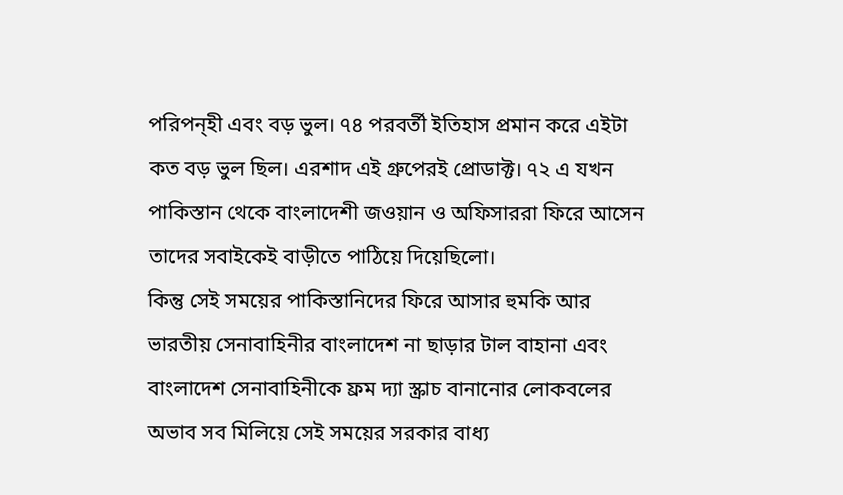পরিপন্হী এবং বড় ভুল। ৭৪ পরবর্তী ইতিহাস প্রমান করে এইটা কত বড় ভুল ছিল। এরশাদ এই গ্রুপেরই প্রোডাক্ট। ৭২ এ যখন পাকিস্তান থেকে বাংলাদেশী জওয়ান ও অফিসাররা ফিরে আসেন তাদের সবাইকেই বাড়ীতে পাঠিয়ে দিয়েছিলো।
কিন্তু সেই সময়ের পাকিস্তানিদের ফিরে আসার হুমকি আর ভারতীয় সেনাবাহিনীর বাংলাদেশ না ছাড়ার টাল বাহানা এবং বাংলাদেশ সেনাবাহিনীকে ফ্রম দ্যা স্ক্রাচ বানানোর লোকবলের অভাব সব মিলিয়ে সেই সময়ের সরকার বাধ্য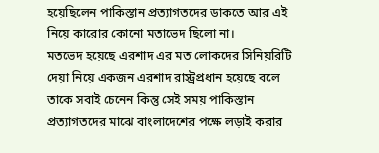হয়েছিলেন পাকিস্তান প্রত্যাগতদের ডাকতে আর এই নিয়ে কারোর কোনো মতাভেদ ছিলো না।
মতভেদ হয়েছে এরশাদ এর মত লোকদের সিনিয়রিটি দেয়া নিয়ে একজন এরশাদ রাস্ট্রপ্রধান হয়েছে বলে তাকে সবাই চেনেন কিন্তু সেই সময় পাকিস্তান প্রত্যাগতদের মাঝে বাংলাদেশের পক্ষে লড়াই করার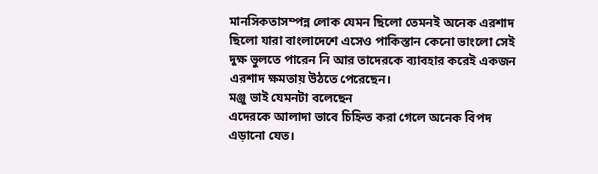মানসিকতাসম্পন্ন লোক যেমন ছিলো তেমনই অনেক এরশাদ ছিলো যারা বাংলাদেশে এসেও পাকিস্তান কেনো ভাংলো সেই দুক্ষ ভুলতে পারেন নি আর তাদেরকে ব্যাবহার করেই একজন এরশাদ ক্ষমতায় উঠতে পেরেছেন।
মঞ্জু ভাই যেমনটা বলেছেন
এদেরকে আলাদা ভাবে চিহ্নিত করা গেলে অনেক বিপদ এড়ানো যেত।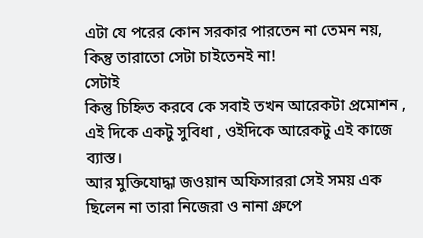এটা যে পরের কোন সরকার পারতেন না তেমন নয়, কিন্তু তারাতো সেটা চাইতেনই না!
সেটাই
কিন্তু চিহ্নিত করবে কে সবাই তখন আরেকটা প্রমোশন , এই দিকে একটু সুবিধা , ওইদিকে আরেকটু এই কাজে ব্যাস্ত।
আর মুক্তিযোদ্ধা জওয়ান অফিসাররা সেই সময় এক ছিলেন না তারা নিজেরা ও নানা গ্রুপে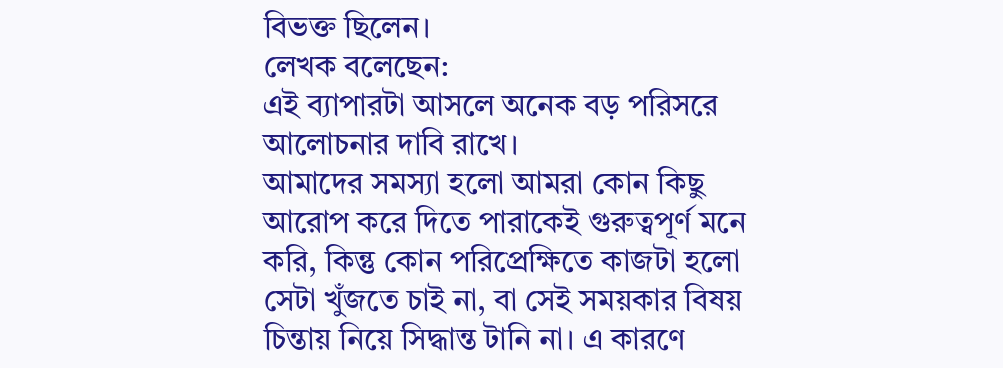বিভক্ত ছিলেন।
লেখক বলেছেন:
এই ব্যাপারটা আসলে অনেক বড় পরিসরে আলোচনার দাবি রাখে।
আমাদের সমস্যা হলো আমরা কোন কিছু আরোপ করে দিতে পারাকেই গুরুত্বপূর্ণ মনে করি, কিন্তু কোন পরিপ্রেক্ষিতে কাজটা হলো সেটা খুঁজতে চাই না, বা সেই সময়কার বিষয় চিন্তায় নিয়ে সিদ্ধান্ত টানি না। এ কারণে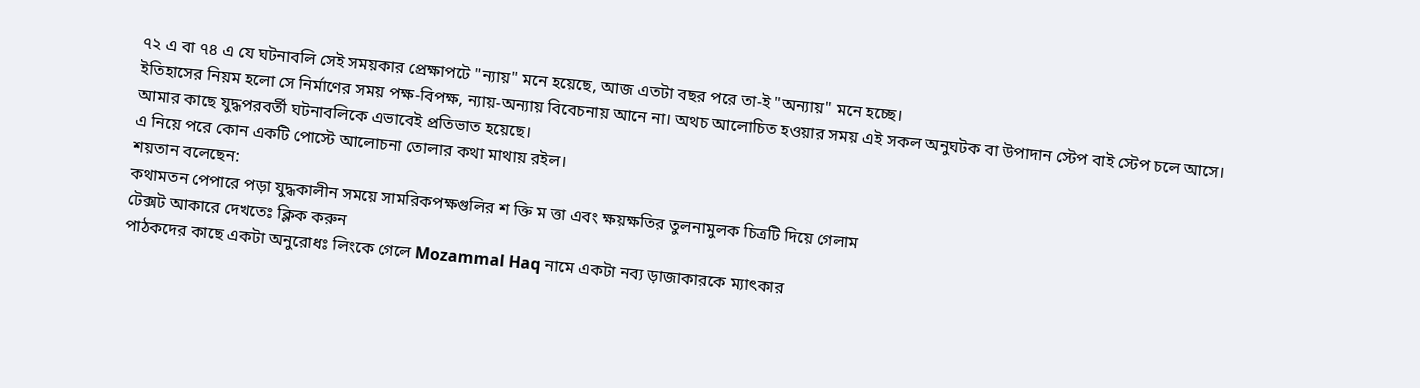৭২ এ বা ৭৪ এ যে ঘটনাবলি সেই সময়কার প্রেক্ষাপটে "ন্যায়" মনে হয়েছে, আজ এতটা বছর পরে তা-ই "অন্যায়" মনে হচ্ছে।
ইতিহাসের নিয়ম হলো সে নির্মাণের সময় পক্ষ-বিপক্ষ, ন্যায়-অন্যায় বিবেচনায় আনে না। অথচ আলোচিত হওয়ার সময় এই সকল অনুঘটক বা উপাদান স্টেপ বাই স্টেপ চলে আসে।
আমার কাছে যুদ্ধপরবর্তী ঘটনাবলিকে এভাবেই প্রতিভাত হয়েছে।
এ নিয়ে পরে কোন একটি পোস্টে আলোচনা তোলার কথা মাথায় রইল।
শয়তান বলেছেন:
কথামতন পেপারে পড়া যুদ্ধকালীন সময়ে সামরিকপক্ষগুলির শ ক্তি ম ত্তা এবং ক্ষয়ক্ষতির তুলনামুলক চিত্রটি দিয়ে গেলাম
টেক্সট আকারে দেখতেঃ ক্লিক করুন
পাঠকদের কাছে একটা অনুরোধঃ লিংকে গেলে Mozammal Haq নামে একটা নব্য ড়াজাকারকে ম্যাৎকার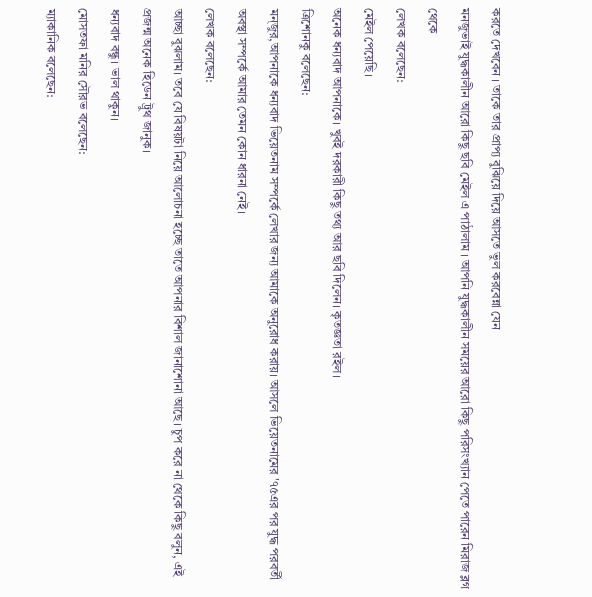করতে দেখবেন । তাকে তার প্রাপ্য বুঝিয়ে দিয়ে আসতে ভুল করবেন্না যেন
মনজুভাই যুদ্ধকালীন আরো কিছু ছবি মেইল এ পাঠালাম । আপনি যুদ্ধকালীন সময়ের আরো কিছু পরিসংখ্যান পেতে পারেন মিরাজ ব্লগ থেকে
লেখক বলেছেন:
মেইল পেয়েছি।
অনেক ধন্যবাদ আপনাকে। খুবই দরকারী কিছু তথ্য আর ছবি দিলেন। কৃতজ্ঞতা রইল।
ত্রিশোনকু বলেছেন:
মন্জুর,আপনাকে ধন্যবাদ ভিয়েতনাম সম্পর্কে লেখার জন্য আমাকে অনুরোধ করায়। আসলে ভিয়েতনামের '৭৫এর পর যুদ্ধ পরবর্তী অবস্থা সম্পর্কে আমার তেমন কোন ধারনা নেই।
লেখক বলেছেন:
আচ্ছা বুঝলাম। তবে যে বিষয়টা নিয়ে আলোচনা হচ্ছে তাতে আপনার বিশাল জানাশোনা আছে। চুপ করে না থেকে কিছু বলুন, এই প্রজন্ম অনেক হিডেন ট্রুথ জানুক।
ধন্যবাদ বন্ধু। ভাল থাকুন।
মোসতফা মনির সৌরভ বলেছেন:
ম্যাকানিক বলেছেন: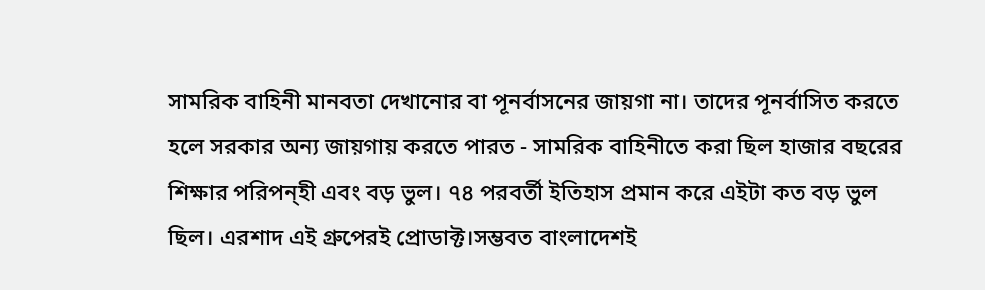সামরিক বাহিনী মানবতা দেখানোর বা পূনর্বাসনের জায়গা না। তাদের পূনর্বাসিত করতে হলে সরকার অন্য জায়গায় করতে পারত - সামরিক বাহিনীতে করা ছিল হাজার বছরের শিক্ষার পরিপন্হী এবং বড় ভুল। ৭৪ পরবর্তী ইতিহাস প্রমান করে এইটা কত বড় ভুল ছিল। এরশাদ এই গ্রুপেরই প্রোডাক্ট।সম্ভবত বাংলাদেশই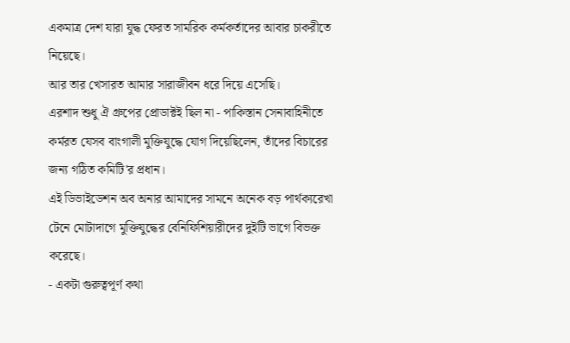একমাত্র দেশ যারা যুদ্ধ ফেরত সামরিক কর্মকর্তাদের আবার চাকরীতে নিয়েছে।
আর তার খেসারত আমার সারাজীবন ধরে দিয়ে এসেছি।
এরশাদ শুধু ঐ গ্রুপের প্রোডাক্টই ছিল না - পাকিস্তান সেনাবাহিনীতে কর্মরত যেসব বাংগালী মুক্তিযুদ্ধে যোগ দিয়েছিলেন, তাঁদের বিচারের জন্য গঠিত কমিটি'র প্রধান।
এই ডিভাইডেশন অব অনার আমাদের সামনে অনেক বড় পার্থক্যরেখা টেনে মোটাদাগে মুক্তিযুদ্ধের বেনিফিশিয়ারীদের দুইটি ভাগে বিভক্ত করেছে।
- একটা গুরুত্বপূর্ণ কথা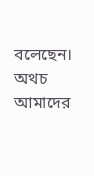বলেছেন। অথচ আমাদের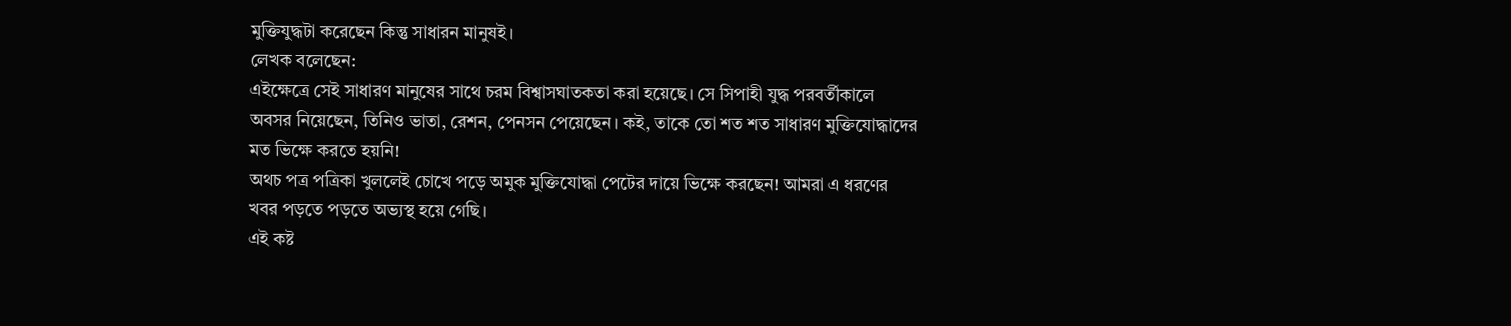মুক্তিযুদ্ধটা করেছেন কিন্তু সাধারন মানুষই।
লেখক বলেছেন:
এইক্ষেত্রে সেই সাধারণ মানুষের সাথে চরম বিশ্বাসঘাতকতা করা হয়েছে। সে সিপাহী যুদ্ধ পরবর্তীকালে অবসর নিয়েছেন, তিনিও ভাতা, রেশন, পেনসন পেয়েছেন। কই, তাকে তো শত শত সাধারণ মুক্তিযোদ্ধাদের মত ভিক্ষে করতে হয়নি!
অথচ পত্র পত্রিকা খুললেই চোখে পড়ে অমুক মুক্তিযোদ্ধা পেটের দায়ে ভিক্ষে করছেন! আমরা এ ধরণের খবর পড়তে পড়তে অভ্যস্থ হয়ে গেছি।
এই কষ্ট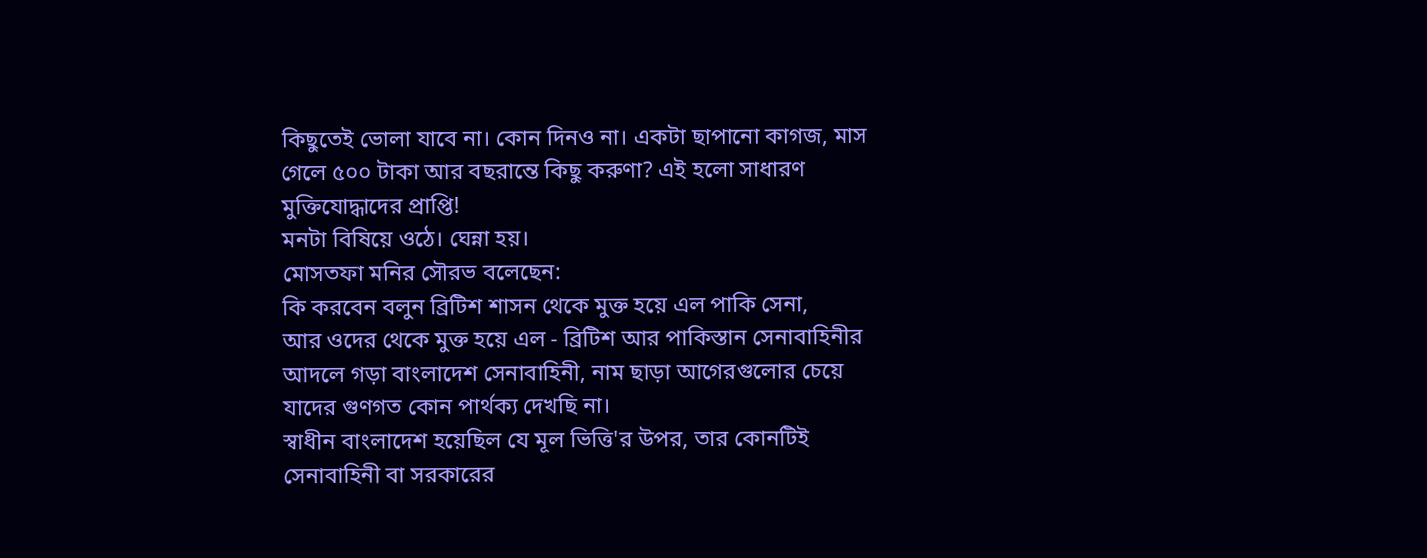কিছুতেই ভোলা যাবে না। কোন দিনও না। একটা ছাপানো কাগজ, মাস গেলে ৫০০ টাকা আর বছরান্তে কিছু করুণা? এই হলো সাধারণ মুক্তিযোদ্ধাদের প্রাপ্তি!
মনটা বিষিয়ে ওঠে। ঘেন্না হয়।
মোসতফা মনির সৌরভ বলেছেন:
কি করবেন বলুন ব্রিটিশ শাসন থেকে মুক্ত হয়ে এল পাকি সেনা,
আর ওদের থেকে মুক্ত হয়ে এল - ব্রিটিশ আর পাকিস্তান সেনাবাহিনীর আদলে গড়া বাংলাদেশ সেনাবাহিনী, নাম ছাড়া আগেরগুলোর চেয়ে যাদের গুণগত কোন পার্থক্য দেখছি না।
স্বাধীন বাংলাদেশ হয়েছিল যে মূল ভিত্তি'র উপর, তার কোনটিই সেনাবাহিনী বা সরকারের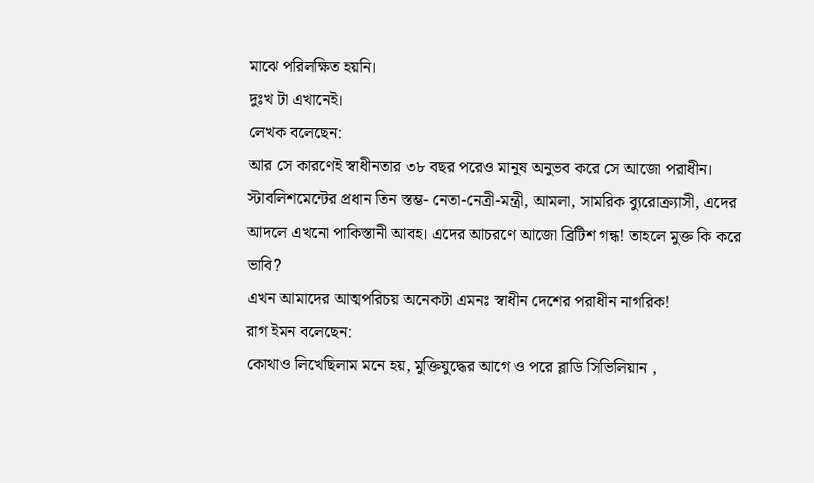মাঝে পরিলক্ষিত হয়নি।
দুঃখ টা এখানেই।
লেখক বলেছেন:
আর সে কারণেই স্বাধীনতার ৩৮ বছর পরেও মানুষ অনুভব করে সে আজো পরাধীন।
স্টাবলিশমেন্টের প্রধান তিন স্তম্ভ- নেতা-নেত্রী-মন্ত্রী, আমলা, সামরিক ব্যুরোক্র্যাসী, এদের আদলে এখনো পাকিস্তানী আবহ। এদের আচরণে আজো ব্রিটিশ গন্ধ! তাহলে মুক্ত কি করে ভাবি?
এখন আমাদের আত্মপরিচয় অনেকটা এমনঃ স্বাধীন দেশের পরাধীন নাগরিক!
রাগ ইমন বলেছেন:
কোথাও লিখেছিলাম মনে হয়, মুক্তিযুদ্ধের আগে ও পরে ব্লাডি সিভিলিয়ান ,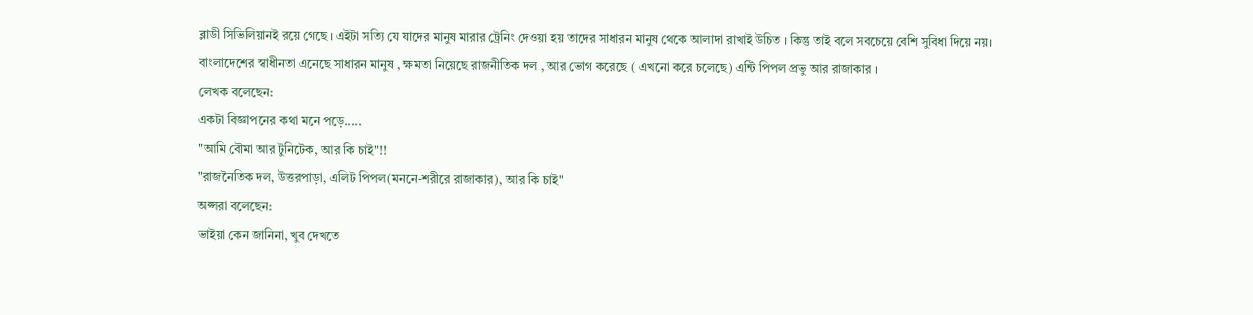ব্লাডী সিভিলিয়ানই রয়ে গেছে । এইটা সত্যি যে যাদের মানুষ মারার ট্রেনিং দেওয়া হয় তাদের সাধারন মানুষ থেকে আলাদা রাখাই উচিত । কিন্তু তাই বলে সবচেয়ে বেশি সুবিধা দিয়ে নয়। বাংলাদেশের স্বাধীনতা এনেছে সাধারন মানুষ , ক্ষমতা নিয়েছে রাজনীতিক দল , আর ভোগ করেছে ( এখনো করে চলেছে) এন্টি পিপল প্রভু আর রাজাকার ।
লেখক বলেছেন:
একটা বিজ্ঞাপনের কথা মনে পড়ে.....
"আমি বৌমা আর টুনিটেক, আর কি চাই"!!
"রাজনৈতিক দল, উত্তরপাড়া, এলিট পিপল(মননে-শরীরে রাজাকার), আর কি চাই"
অপ্সরা বলেছেন:
ভাইয়া কেন জানিনা, খুব দেখতে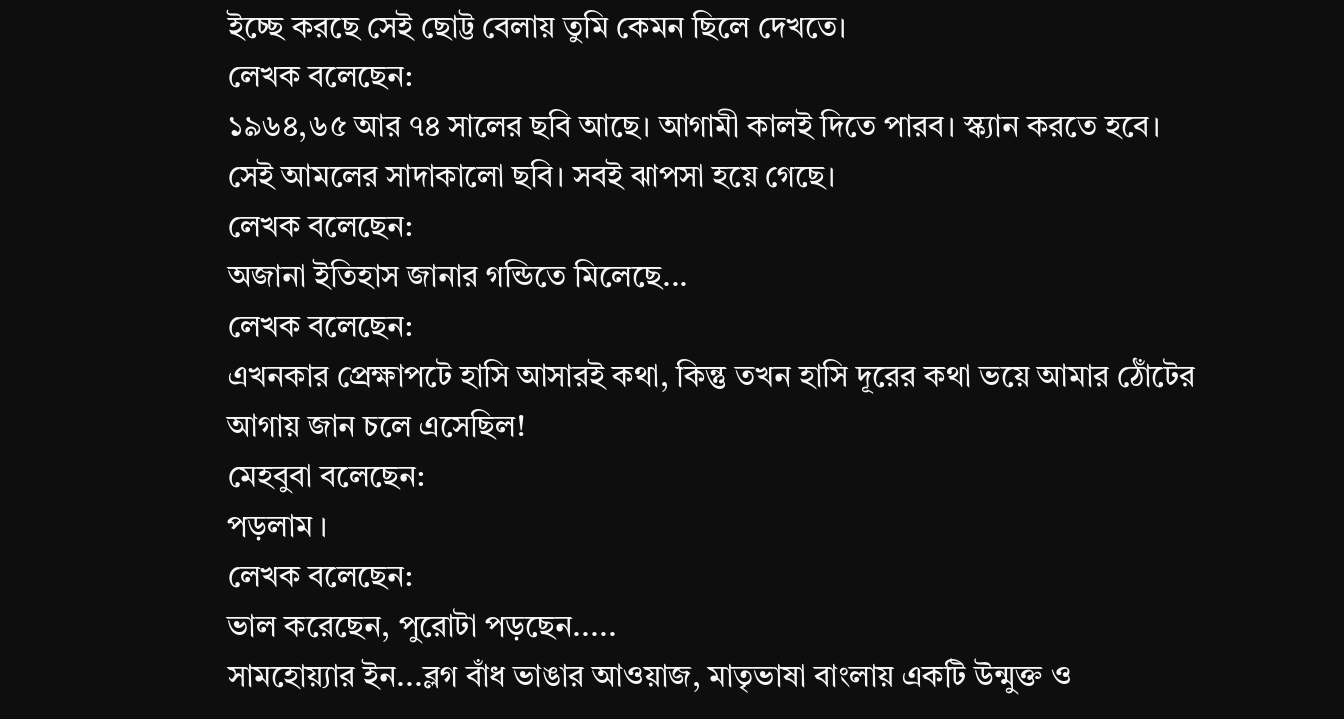ইচ্ছে করছে সেই ছোট্ট বেলায় তুমি কেমন ছিলে দেখতে।
লেখক বলেছেন:
১৯৬৪,৬৫ আর ৭৪ সালের ছবি আছে। আগামী কালই দিতে পারব। স্ক্যান করতে হবে।
সেই আমলের সাদাকালো ছবি। সবই ঝাপসা হয়ে গেছে।
লেখক বলেছেন:
অজানা ইতিহাস জানার গন্ডিতে মিলেছে...
লেখক বলেছেন:
এখনকার প্রেক্ষাপটে হাসি আসারই কথা, কিন্তু তখন হাসি দূরের কথা ভয়ে আমার ঠোঁটের আগায় জান চলে এসেছিল!
মেহবুবা বলেছেন:
পড়লাম ।
লেখক বলেছেন:
ভাল করেছেন, পুরোটা পড়ছেন.....
সামহোয়্যার ইন...ব্লগ বাঁধ ভাঙার আওয়াজ, মাতৃভাষা বাংলায় একটি উন্মুক্ত ও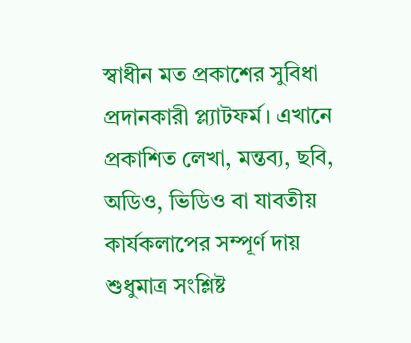স্বাধীন মত প্রকাশের সুবিধা প্রদানকারী প্ল্যাটফর্ম। এখানে প্রকাশিত লেখা, মন্তব্য, ছবি, অডিও, ভিডিও বা যাবতীয় কার্যকলাপের সম্পূর্ণ দায় শুধুমাত্র সংশ্লিষ্ট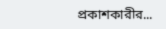প্রকাশকারীর...